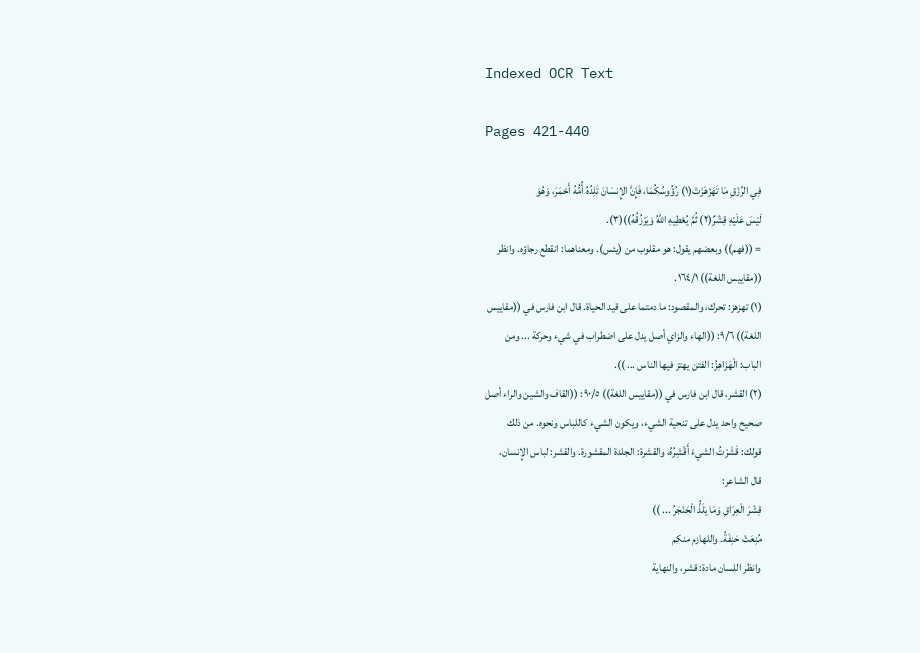Indexed OCR Text

Pages 421-440

فِي الرِّزْقِ مَا تَهَزْهَزَتْ(١) رُؤُوسُكُمَا، فَإِنَّ الإِنسَانَ تَلِدُهُ أُمُّهُ أَحْمَرَ، وَهُوَ
لَيْسَ عَلَيْهِ قِشْرٌ(٢) ثُمَّ يُعْطِيهِ اللهُ وَيَرْزُقُهُ))(٣).
= ((فهم)) وبعضهم يقول: هو مقلوب من (يئس). ومعناهما: انقطع رجاؤه. وانظر
((مقاييس اللغة)) ١٦٤/١.
(١) تهزهز: تحرك، والمقصود: ما دمتما على قيد الحياة. قال ابن فارس في ((مقاييس
اللغة)) ٩/٦: ((الهاء والزاي أصل يدل على اضطراب في شيء وحركة ... ومن
الباب: الْهَزَاهِزُ: الفتن يهتز فيها الناس ... )).
(٢) القشر، قال ابن فارس في ((مقاييس اللغة)) ٩٠/٥: ((القاف والشين والراء أصل
صحيح واحد يدل على تنحية الشيء، ويكون الشيء كاللباس ونحوه. من ذلك
قولك: قَشَرْتُ الشيءَ أَقْشِرُهُ، والقشرة: الجلدة المقشورة. والقشر: لباس الإِنسان،
قال الشاعر:
قِشْرَ الْعِرَاقِ وَمَا يَلَذُّ الْحَنْجَرُ ... ))
مُنِعَتْ حَنِفَةُ۔ واللهازم منکم
وانظر اللسان مادة: قشر، والنهاية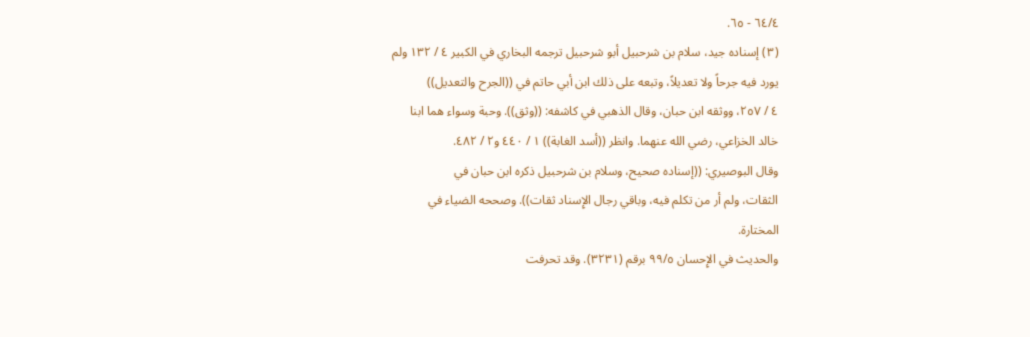٦٤/٤ - ٦٥.
(٣) إسناده جيد، سلام بن شرحبيل أبو شرحبيل ترجمه البخاري في الكبير ٤ / ١٣٢ ولم
يورد فيه جرحاً ولا تعديلاً، وتبعه على ذلك ابن أبي حاتم في ((الجرح والتعديل))
٤ / ٢٥٧، ووثقه ابن حبان، وقال الذهبي في كاشفه: ((وثق)). وحبة وسواء هما ابنا
خالد الخزاعي، رضي الله عنهما. وانظر ((أسد الغابة)) ١ / ٤٤٠ و٢ / ٤٨٢.
وقال البوصيري: ((إسناده صحيح، وسلام بن شرحبيل ذكره ابن حبان في
الثقات، ولم أر من تكلم فيه، وباقي رجال الإِسناد ثقات)). وصححه الضياء في
المختارة.
والحديث في الإِحسان ٩٩/٥ برقم (٣٢٣١). وقد تحرفت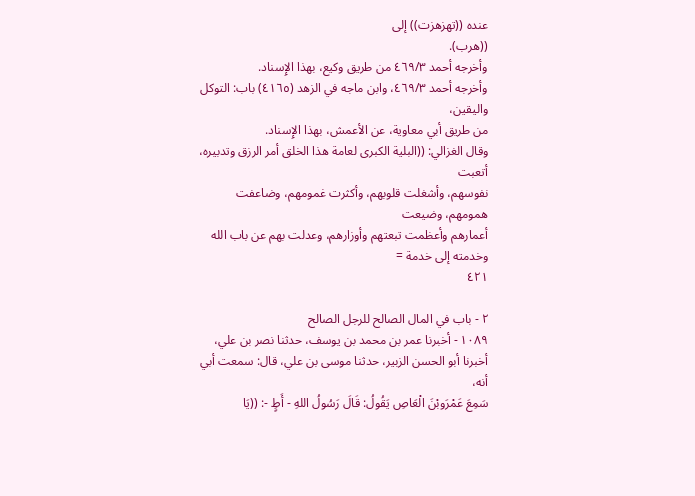عنده ((تهزهزت)) إلى
((هرب).
وأخرجه أحمد ٤٦٩/٣ من طريق وكيع، بهذا الإِسناد.
وأخرجه أحمد ٤٦٩/٣، وابن ماجه في الزهد (٤١٦٥) باب: التوكل واليقين،
من طريق أبي معاوية، عن الأعمش، بهذا الإِسناد.
وقال الغزالي: ((البلية الكبرى لعامة هذا الخلق أمر الرزق وتدبيره، أتعبت
نفوسهم، وأشغلت قلوبهم، وأكثرت غمومهم، وضاعفت همومهم، وضيعت
أعمارهم وأعظمت تبعتهم وأوزارهم، وعدلت بهم عن باب الله وخدمته إلى خدمة =
٤٢١

٢ - باب في المال الصالح للرجل الصالح
١٠٨٩ - أخبرنا عمر بن محمد بن يوسف، حدثنا نصر بن علي،
أخبرنا أبو الحسن الزبير، حدثنا موسى بن علي، قال: سمعت أبي أنه،
سَمِعَ عَمْرَوبْنَ الْعَاصِ يَقُولُ: قَالَ رَسُولُ اللهِ - أَطٍِ -: ((يَا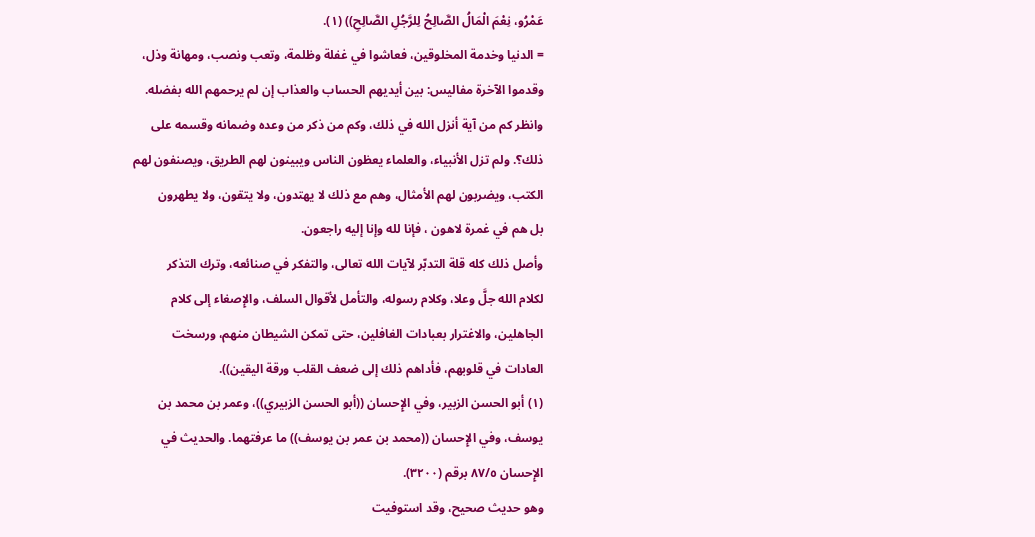عَمْرُو، نِعْمَ الْمَالُ الصَّالِحُ لِلرَّجُلِ الصَّالِحِ)) (١).
= الدنيا وخدمة المخلوقين، فعاشوا في غفلة وظلمة، وتعب ونصب، ومهانة وذل،
وقدموا الآخرة مفاليس: بين أيديهم الحساب والعذاب إن لم يرحمهم الله بفضله.
وانظر كم من آية أنزل الله في ذلك، وكم من ذكر من وعده وضمانه وقسمه على
ذلك؟. ولم تزل الأنبياء، والعلماء يعظون الناس ويبينون لهم الطريق، ويصنفون لهم
الكتب، ويضربون لهم الأمثال، وهم مع ذلك لا يهتدون، ولا يتقون، ولا يطهرون
بل هم في غمرة لاهون ، فإنا لله وإنا إليه راجعون.
وأصل ذلك كله قلة التدبّر لآيات الله تعالى، والتفكر في صنائعه، وترك التذكر
لكلام الله جلَّ وعلا، وكلام رسوله، والتأمل لأقوال السلف، والإِصغاء إلى كلام
الجاهلين، والاغترار بعبادات الغافلين، حتى تمكن الشيطان منهم، ورسخت
العادات في قلوبهم، فأداهم ذلك إلى ضعف القلب ورقة اليقين)).
(١) أبو الحسن الزبير، وفي الإِحسان ((أبو الحسن الزبيري))، وعمر بن محمد بن
يوسف، وفي الإِحسان ((محمد بن عمر بن يوسف)) ما عرفتهما. والحديث في
الإِحسان ٨٧/٥ برقم (٣٢٠٠).
وهو حديث صحيح، وقد استوفيت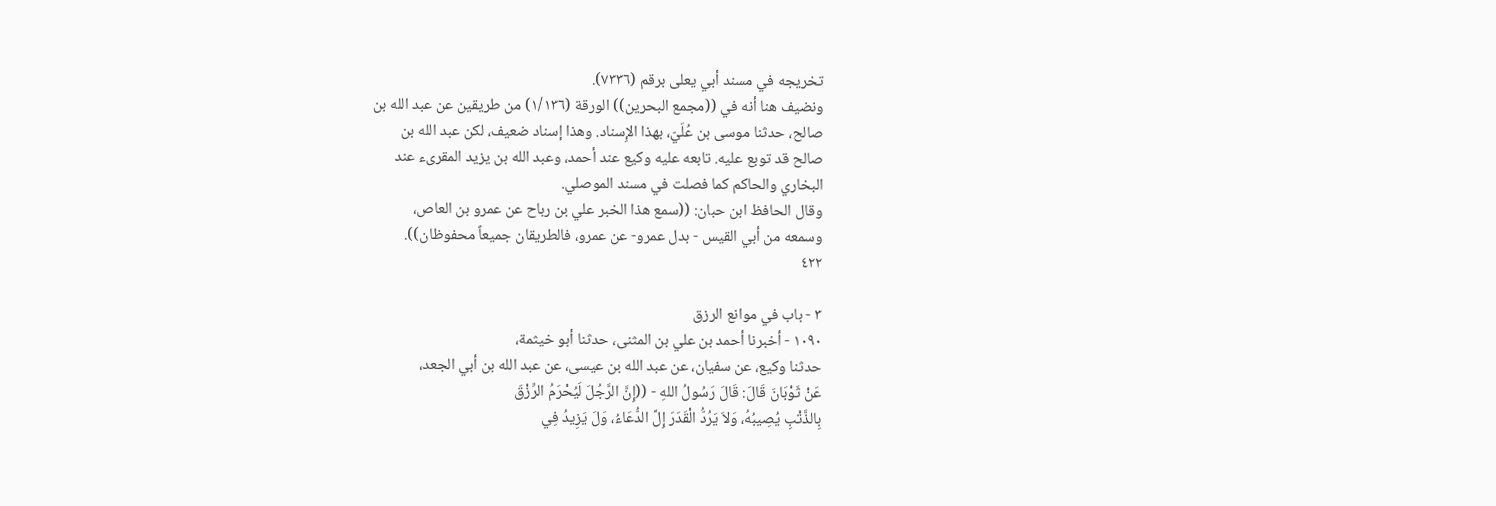تخريجه في مسند أبي يعلى برقم (٧٣٣٦).
ونضيف هنا أنه في ((مجمع البحرين)) الورقة (١/١٣٦) من طريقين عن عبد الله بن
صالح، حدثنا موسى بن عُلَيّ، بهذا الإِسناد. وهذا إسناد ضعيف، لكن عبد الله بن
صالح قد توبع علیه. تابعه عليه وکیع عند أحمد، وعبد الله بن يزيد المقرىء عند
البخاري والحاكم كما فصلت في مسند الموصلي.
وقال الحافظ ابن حبان: ((سمع هذا الخبر علي بن رباح عن عمرو بن العاص،
وسمعه من أبي القيس - بدل عمرو- عن عمرو، فالطريقان جميعاً محفوظان)).
٤٢٢

٣ - باب في موانع الرزق
١٠٩٠ - أخبرنا أحمد بن علي بن المثنى، حدثنا أبو خيثمة،
حدثنا وكيع، عن سفيان، عن عبد الله بن عيسى، عن عبد الله بن أبي الجعد،
عَنْ ثَوْبَانَ قَالَ: قَالَ رَسُولُ اللهِ - ((إِنَّ الرَّجُلَ لَيُحْرَمُ الرِّزْقَ
بِالذَّتْبِ يُصِيبُهُ، وَلاَ يَرُدُّ الْقَدَرَ إِلَّ الدُّعَاءُ، وَلَ يَزِيدُ فِي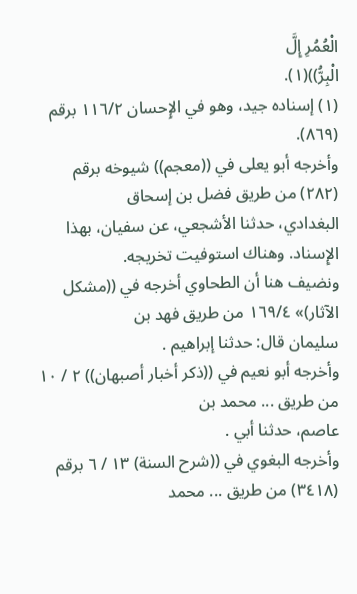الْعُمُرِ إِلَّ
الْبِرُّ))(١).
(١) إسناده جيد، وهو في الإِحسان ١١٦/٢ برقم (٨٦٩).
وأخرجه أبو يعلى في ((معجم)) شيوخه برقم (٢٨٢) من طريق فضل بن إسحاق
البغدادي، حدثنا الأشجعي، عن سفيان، بهذا الإِسناد. وهناك استوفيت تخريجه.
ونضيف هنا أن الطحاوي أخرجه في ((مشكل الآثار)» ١٦٩/٤ من طريق فهد بن
سليمان قال: حدثنا إبراهيم .
وأخرجه أبو نعيم في ((ذكر أخبار أصبهان)) ٢ / ١٠ من طريق ... محمد بن
عاصم، حدثنا أبي .
وأخرجه البغوي في ((شرح السنة) ١٣ / ٦ برقم (٣٤١٨) من طريق ... محمد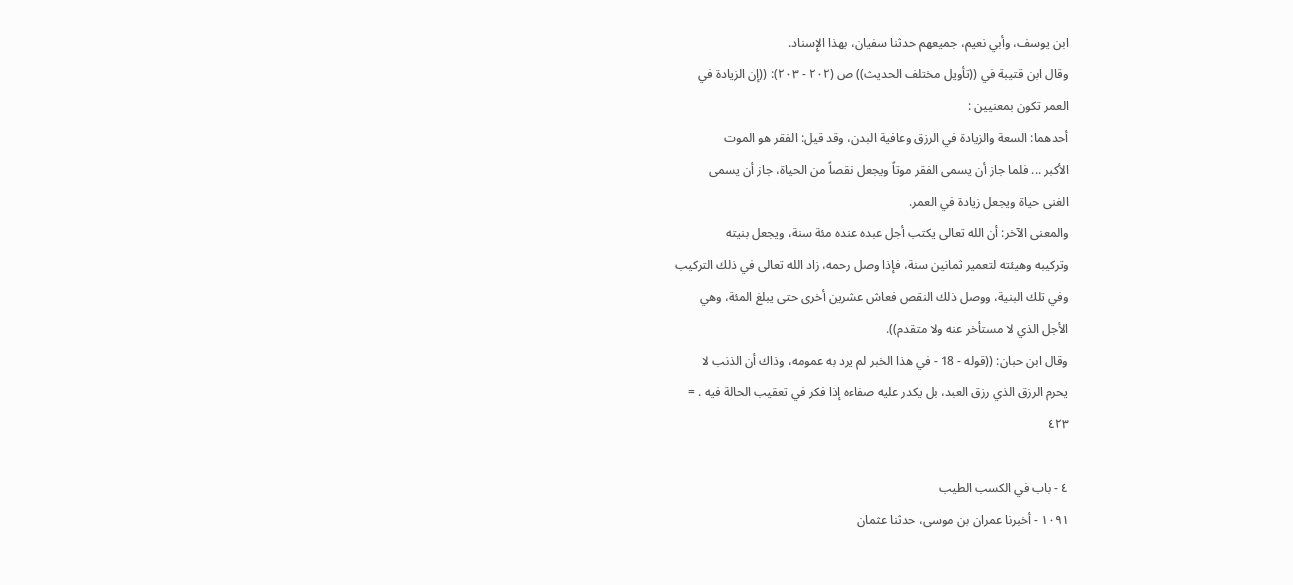ابن يوسف، وأبي نعيم، جميعهم حدثنا سفيان، بهذا الإِسناد.
وقال ابن قتيبة في ((تأويل مختلف الحديث)) ص (٢٠٢ - ٢٠٣): ((إن الزيادة في
العمر تكون بمعنيين :
أحدهما: السعة والزيادة في الرزق وعافية البدن، وقد قيل: الفقر هو الموت
الأكبر ... فلما جاز أن يسمى الفقر موتاً ويجعل نقصاً من الحياة، جاز أن يسمى
الغنى حياة ويجعل زيادة في العمر.
والمعنى الآخر: أن الله تعالى يكتب أجل عبده عنده مئة سنة، ويجعل بنيته
وتركيبه وهيئته لتعمير ثمانين سنة، فإذا وصل رحمه، زاد الله تعالى في ذلك التركيب
وفي تلك البنية، ووصل ذلك النقص فعاش عشرين أخرى حتى يبلغ المئة، وهي
الأجل الذي لا مستأخر عنه ولا متقدم)).
وقال ابن حبان: ((قوله - 18 - في هذا الخبر لم يرد به عمومه، وذاك أن الذنب لا
يحرم الرزق الذي رزق العبد، بل يكدر عليه صفاءه إذا فكر في تعقيب الحالة فيه . =
٤٢٣

٤ - باب في الكسب الطيب
١٠٩١ - أخبرنا عمران بن موسى، حدثنا عثمان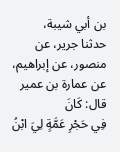بن أبي شيبة،
حدثنا جرير، عن منصور، عن إبراهيم، عن عمارة بن عمير قال: كَانَ
فِي حَجْرِ عَمَّةٍ لِيَ ابْنُ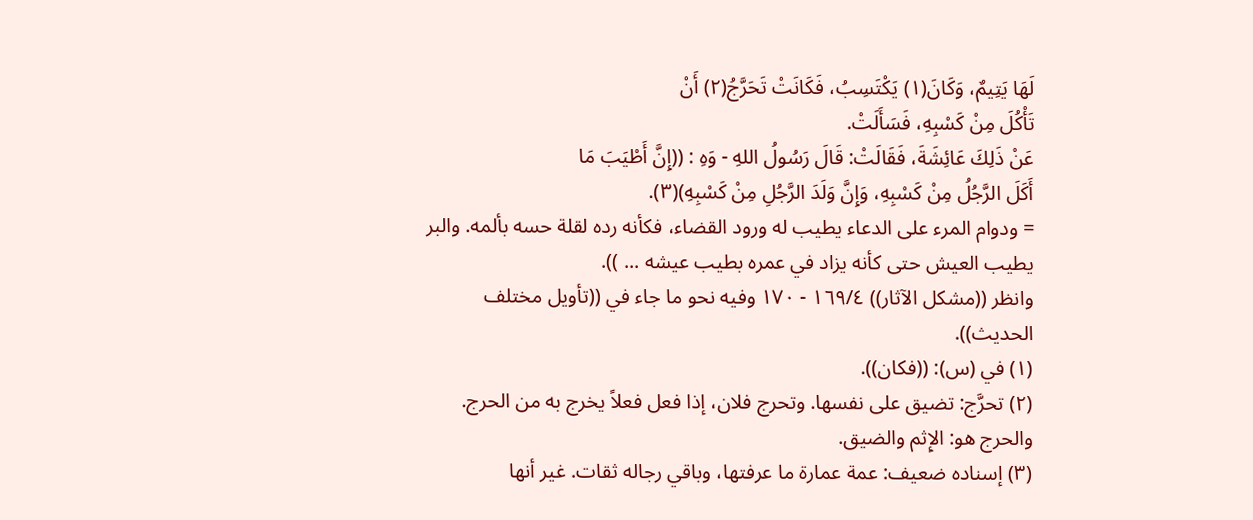لَهَا يَتِيمٌ، وَكَانَ(١) يَكْتَسِبُ، فَكَانَتْ تَحَرَّجُ(٢) أَنْ
تَأْكُلَ مِنْ كَسْبِهِ، فَسَأَلَتْ.
عَنْ ذَلِكَ عَائِشَةَ، فَقَالَتْ: قَالَ رَسُولُ اللهِ - وَهِ : ((إِنَّ أَطْيَبَ مَا
أَكَلَ الرَّجُلُ مِنْ كَسْبِهِ، وَإِنَّ وَلَدَ الرَّجُلِ مِنْ كَسْبِهِ)(٣).
= ودوام المرء على الدعاء يطيب له ورود القضاء، فكأنه رده لقلة حسه بألمه. والبر
يطيب العيش حتى كأنه يزاد في عمره بطيب عيشه ... )).
وانظر ((مشكل الآثار)) ١٦٩/٤ - ١٧٠ وفيه نحو ما جاء في ((تأويل مختلف
الحدیث)).
(١) في (س): ((فكان)).
(٢) تحرَّج: تضيق على نفسها. وتحرج فلان، إذا فعل فعلاً يخرج به من الحرج.
والحرج هو: الإِثم والضيق.
(٣) إسناده ضعيف: عمة عمارة ما عرفتها، وباقي رجاله ثقات. غير أنها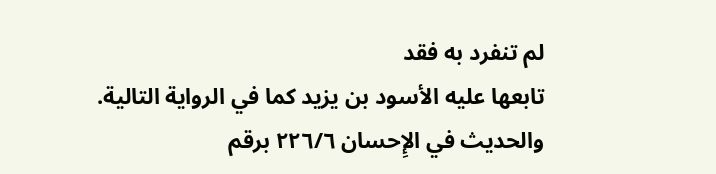لم تنفرد به فقد
تابعها عليه الأسود بن يزيد كما في الرواية التالية.
والحديث في الإِحسان ٢٢٦/٦ برقم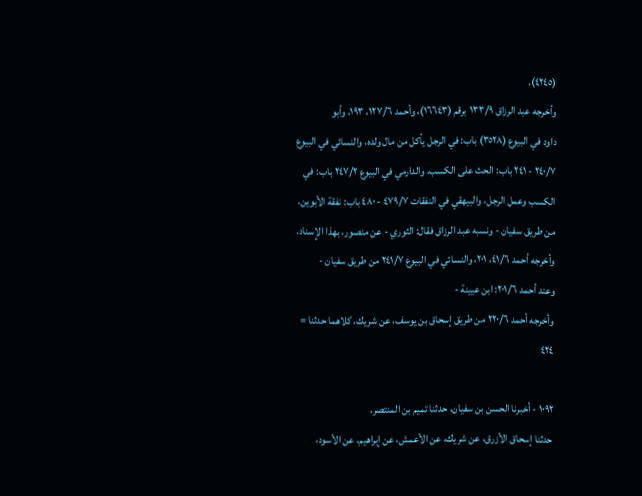(٤٢٤٥).
وأخرجه عبد الرزاق ١٣٣/٩ برقم (١٦٦٤٣)، وأحمد ١٢٧/٦، ١٩٣، وأبو
داود في البيوع (٣٥٢٨) باب: في الرجل يأكل من مال ولده، والنسائي في البيوع
٢٤٠/٧ - ٢٤١ باب: الحث على الكسب، والدارمي في البيوع ٢٤٧/٢ باب: في
الكسب وعمل الرجل، والبيهقي في النفقات ٤٧٩/٧ - ٤٨٠ باب: نفقة الأبوين.
من طريق سفيان - ونسبه عبد الرزاق فقال: الثوري - عن منصور، بهذا الإِسناد.
وأخرجه أحمد ٤١/٦، ٢٠١، والنسائي في البيوع ٢٤١/٧ من طريق سفيان -
وعند أحمد ٢٠١/٦: ابن عيينة -
وأخرجه أحمد ٢٢٠/٦ من طريق إسحاق بن يوسف، عن شريك، كلاهما حدثنا =
٤٢٤

١٠٩٢ - أخبرنا الحسن بن سفيان، حدثنا تميم بن المنتصر،
حدثنا إسحاق الأزرق، عن شريك، عن الأعمش، عن إبراهيم، عن الأسود،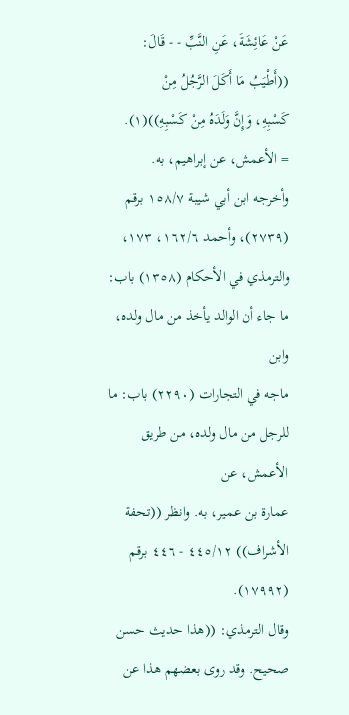عَنْ عَائِشَةَ، عَنِ النَّبِّ - - قَالَ: ((أَطْيَبُ مَا أَكَلَ الرَّجُلُ مِنْ
كَسْبِهِ، وَإِنَّ وَلَدَهُ مِنْ كَسْبِهِ))(١).
= الأعمش، عن إبراهيم، به.
وأخرجه ابن أبي شيبة ١٥٨/٧ برقم (٢٧٣٩)، وأحمد ١٦٢/٦، ١٧٣،
والترمذي في الأحكام (١٣٥٨) باب: ما جاء أن الوالد يأخذ من مال ولده، وابن
ماجه في التجارات (٢٢٩٠) باب: ما للرجل من مال ولده، من طريق الأعمش، عن
عمارة بن عمير، به. وانظر ((تحفة الأشراف)) ٤٤٥/١٢ - ٤٤٦ برقم (١٧٩٩٢).
وقال الترمذي: ((هذا حديث حسن صحيح. وقد روى بعضهم هذا عن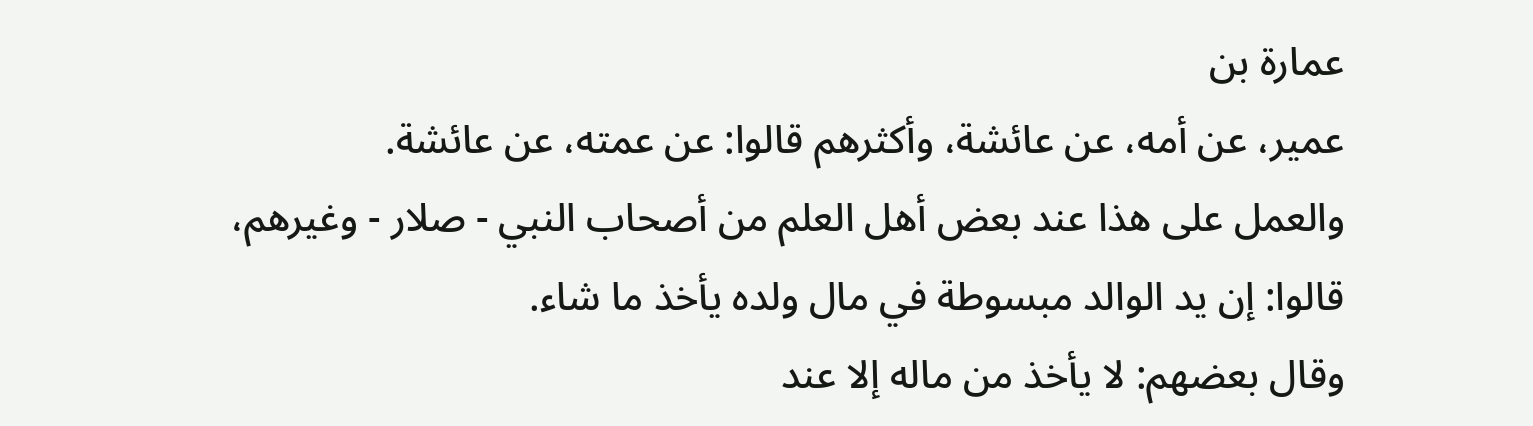عمارة بن
عمير، عن أمه، عن عائشة، وأكثرهم قالوا: عن عمته، عن عائشة.
والعمل على هذا عند بعض أهل العلم من أصحاب النبي - صلار - وغيرهم،
قالوا: إن يد الوالد مبسوطة في مال ولده يأخذ ما شاء.
وقال بعضهم: لا يأخذ من ماله إلا عند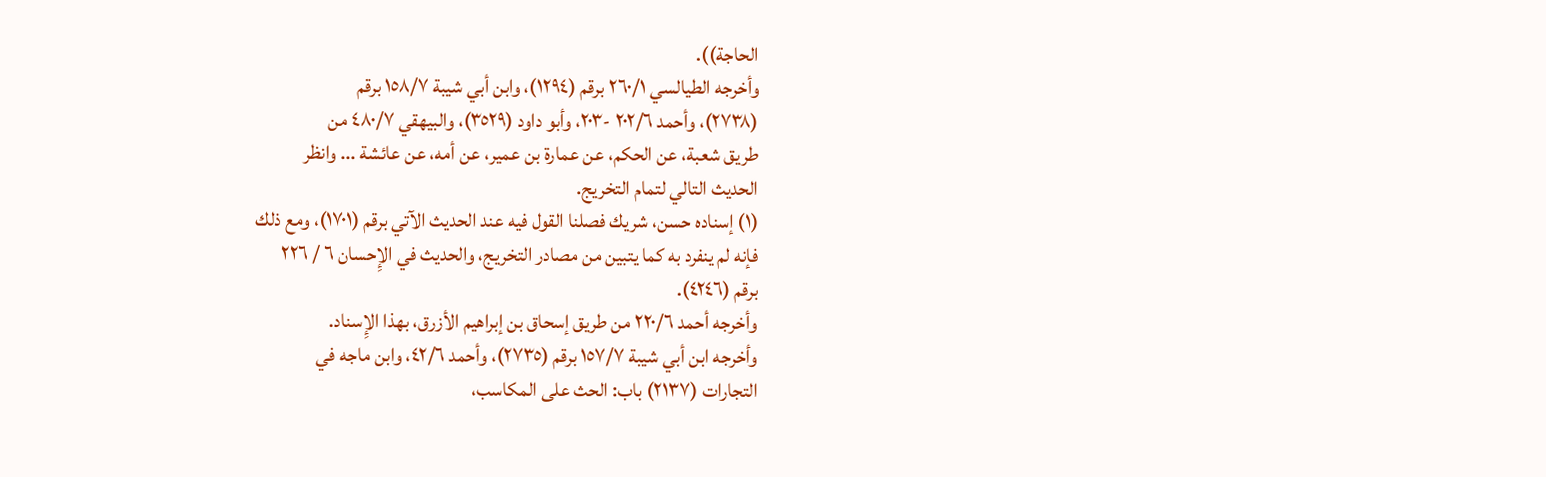الحاجة)).
وأخرجه الطيالسي ٢٦٠/١ برقم (١٢٩٤)، وابن أبي شيبة ١٥٨/٧ برقم
(٢٧٣٨)، وأحمد ٢٠٢/٦ -٢٠٣، وأبو داود (٣٥٢٩)، والبيهقي ٤٨٠/٧ من
طريق شعبة، عن الحكم، عن عمارة بن عمير، عن أمه، عن عائشة ... وانظر
الحديث التالي لتمام التخريج.
(١) إسناده حسن، شريك فصلنا القول فيه عند الحديث الآتي برقم (١٧٠١)، ومع ذلك
فإنه لم ينفرد به كما يتبين من مصادر التخريج، والحديث في الإِحسان ٦ / ٢٢٦
برقم (٤٢٤٦).
وأخرجه أحمد ٢٢٠/٦ من طريق إسحاق بن إبراهيم الأزرق، بهذا الإِسناد.
وأخرجه ابن أبي شيبة ١٥٧/٧ برقم (٢٧٣٥)، وأحمد ٤٢/٦، وابن ماجه في
التجارات (٢١٣٧) باب: الحث على المكاسب،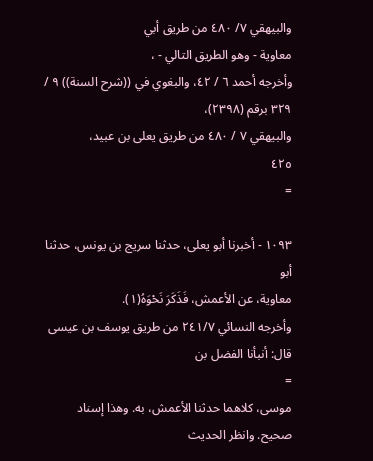والبيهقي ٧/ ٤٨٠ من طريق أبي
معاوية - وهو الطريق التالي - ،
وأخرجه أحمد ٦ / ٤٢، والبغوي في ((شرح السنة)) ٩ / ٣٢٩ برقم (٢٣٩٨)،
والبيهقي ٧ / ٤٨٠ من طريق يعلى بن عبيد،
٤٢٥
=

١٠٩٣ - أخبرنا أبو يعلى، حدثنا سريج بن يونس، حدثنا أبو
معاوية، عن الأعمش، فَذَكَرَ نَحْوَهُ(١).
وأخرجه النسائي ٢٤١/٧ من طريق يوسف بن عيسى قال: أنبأنا الفضل بن
=
موسى، كلاهما حدثنا الأعمش، به. وهذا إسناد صحيح. وانظر الحديث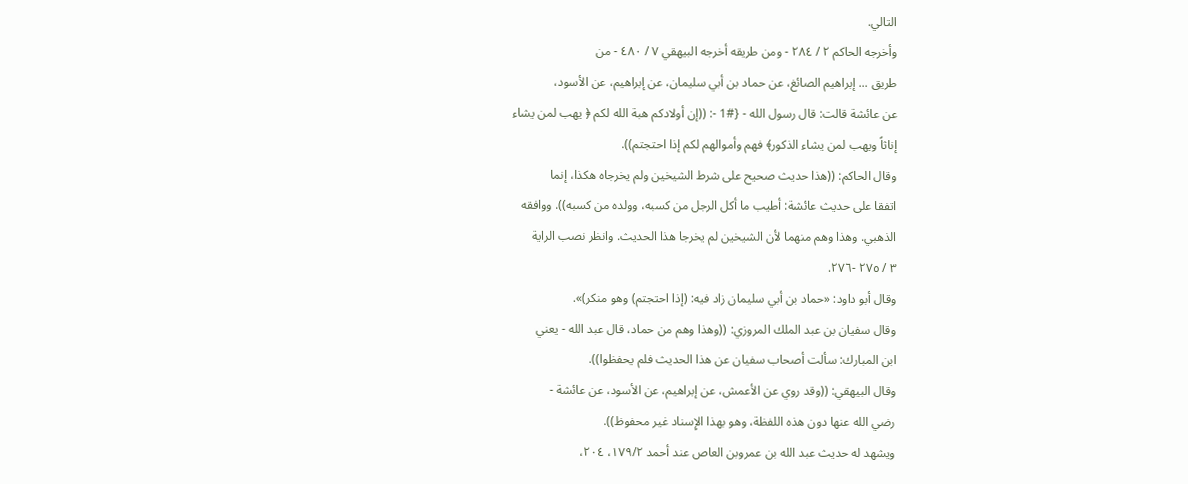التالي.
وأخرجه الحاكم ٢ / ٢٨٤ - ومن طريقه أخرجه البيهقي ٧ / ٤٨٠ - من
طريق ... إبراهيم الصائغ، عن حماد بن أبي سليمان، عن إبراهيم، عن الأسود،
عن عائشة قالت: قال رسول الله - {#1 -: ((إن أولادكم هبة الله لكم ﴿ یھب لمن يشاء
إناثاً ويهب لمن يشاء الذكور﴾ فهم وأموالهم لكم إذا احتجتم)).
وقال الحاكم: ((هذا حديث صحيح على شرط الشيخين ولم يخرجاه هكذا، إنما
اتفقا على حديث عائشة: أطيب ما أكل الرجل من كسبه، وولده من كسبه)). ووافقه
الذهبي. وهذا وهم منهما لأن الشيخين لم يخرجا هذا الحديث. وانظر نصب الراية
٣ / ٢٧٥ -٢٧٦.
وقال أبو داود: «حماد بن أبي سليمان زاد فيه: (إذا احتجتم) وهو منكر)».
وقال سفيان بن عبد الملك المروزي: ((وهذا وهم من حماد، قال عبد الله - يعني
ابن المبارك: سألت أصحاب سفيان عن هذا الحديث فلم يحفظوا)).
وقال البيهقي: ((وقد روي عن الأعمش، عن إبراهيم، عن الأسود، عن عائشة -
رضي الله عنها دون هذه اللفظة، وهو بهذا الإِسناد غير محفوظ)).
ويشهد له حديث عبد الله بن عمروبن العاص عند أحمد ١٧٩/٢، ٢٠٤،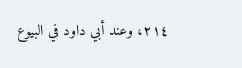٢١٤، وعند أبي داود في البيوع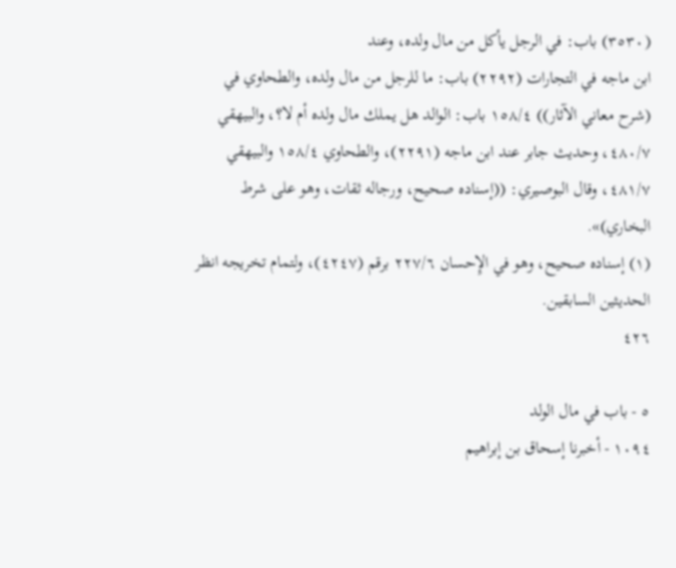(٣٥٣٠) باب: في الرجل يأكل من مال ولده، وعند
ابن ماجه في التجارات (٢٢٩٢) باب: ما للرجل من مال ولده، والطحاوي في
(شرح معاني الآثار)) ١٥٨/٤ باب: الوالد هل يملك مال ولده أم لا؟، والبيهقي
٤٨٠/٧، وحديث جابر عند ابن ماجه (٢٢٩١)، والطحاوي ١٥٨/٤ والبيهقي
٤٨١/٧، وقال البوصيري: ((إسناده صحيح، ورجاله ثقات، وهو على شرط
البخاري)».
(١) إسناده صحيح، وهو في الإِحسان ٢٢٧/٦ برقم (٤٢٤٧)، ولتمام تخريجه انظر
الحديثين السابقين.
٤٢٦

٥ - باب في مال الولد
١٠٩٤ - أخبرنا إسحاق بن إبراهيم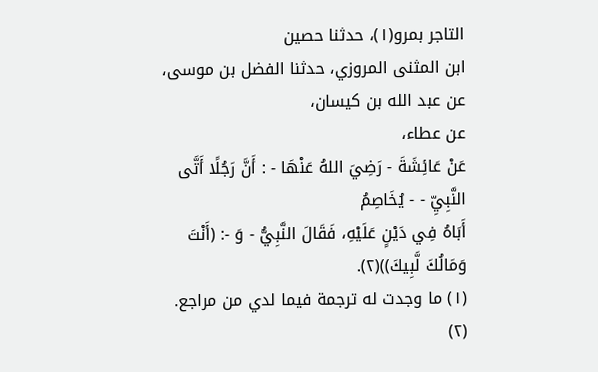التاجر بمرو(١)، حدثنا حصين
ابن المثنى المروزي، حدثنا الفضل بن موسى، عن عبد الله بن کیسان،
عن عطاء،
عَنْ عَائِشَةَ - رَضِيَ اللهُ عَنْهَا - : أَنَّ رَجُلًا أَتَّى النَّبِيِّ - - يُخَاصِمُ
أَبَاهُ فِي دَيْنٍ عَلَيْهِ، فَقَالَ النَّبِيُّ - وَ -: (أَنْتَ وَمَالُكَ لَّبِيكَ))(٢).
(١) ما وجدت له ترجمة فيما لدي من مراجع.
(٢)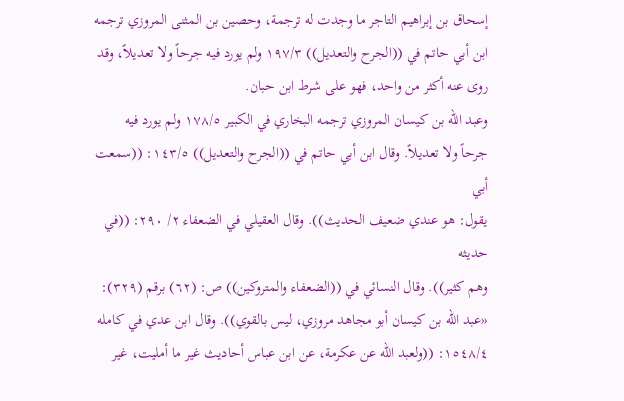إسحاق بن إبراهيم التاجر ما وجدت له ترجمة، وحصين بن المثنى المروزي ترجمه
ابن أبي حاتم في ((الجرح والتعديل)) ١٩٧/٣ ولم يورد فيه جرحاً ولا تعديلاً، وقد
روى عنه أكثر من واحد، فهو على شرط ابن حبان.
وعبد الله بن كيسان المروزي ترجمه البخاري في الكبير ١٧٨/٥ ولم يورد فيه
جرحاً ولا تعديلاً. وقال ابن أبي حاتم في ((الجرح والتعديل)) ١٤٣/٥: ((سمعت أبي
يقول: هو عندي ضعيف الحديث)). وقال العقيلي في الضعفاء ٢/ ٢٩٠: ((في حديثه
وهم كثير)). وقال النسائي في ((الضعفاء والمتروكين)) ص: (٦٢) برقم (٣٢٩):
«عبد الله بن کیسان أبو مجاهد مروزي، ليس بالقوي)). وقال ابن عدي في كامله
١٥٤٨/٤: ((ولعبد الله عن عكرمة، عن ابن عباس أحاديث غير ما أمليت، غير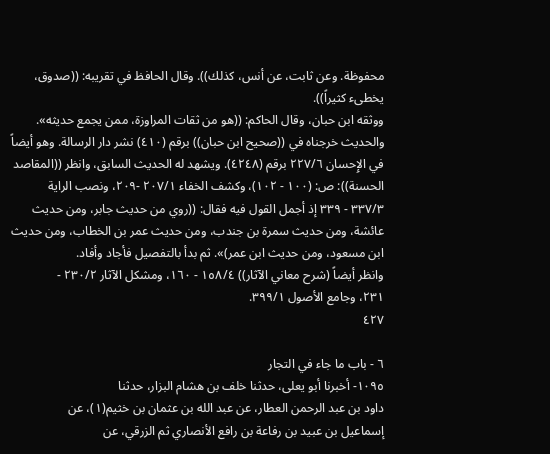محفوظة. وعن ثابت، عن أنس، كذلك)). وقال الحافظ في تقريبه: ((صدوق،
يخطىء كثيراً)).
ووثقه ابن حبان، وقال الحاكم: ((هو من ثقات المراوزة، ممن يجمع حديثه».
والحديث خرجناه في ((صحيح ابن حبان)) برقم (٤١٠) نشر دار الرسالة. وهو أيضاً
في الإِحسان ٢٢٧/٦ برقم (٤٢٤٨). ويشهد له الحديث السابق، وانظر ((المقاصد
الحسنة)): ص: (١٠٠ - ١٠٢)، وكشف الخفاء ٢٠٧/١ -٢٠٩، ونصب الراية
٣٣٧/٣ - ٣٣٩ إذ أجمل القول فيه فقال: ((روي من حديث جابر، ومن حديث
عائشة، ومن حديث سمرة بن جندب، ومن حديث عمر بن الخطاب، ومن حديث
ابن مسعود، ومن حديث ابن عمر)». ثم بدأ بالتفصيل فأجاد وأفاد.
وانظر أيضاً (شرح معاني الآثار)) ١٥٨/٤ - ١٦٠، ومشكل الآثار ٢٣٠/٢ -
٢٣١، وجامع الأصول ٣٩٩/١.
٤٢٧

٦ - باب ما جاء في التجار
١٠٩٥- أخبرنا أبو یعلی، حدثنا خلف بن هشام البزار، حدثنا
داود بن عبد الرحمن العطار، عن عبد الله بن عثمان بن خثيم(١)، عن
إسماعيل بن عبيد بن رفاعة بن رافع الأنصاري ثم الزرقي، عن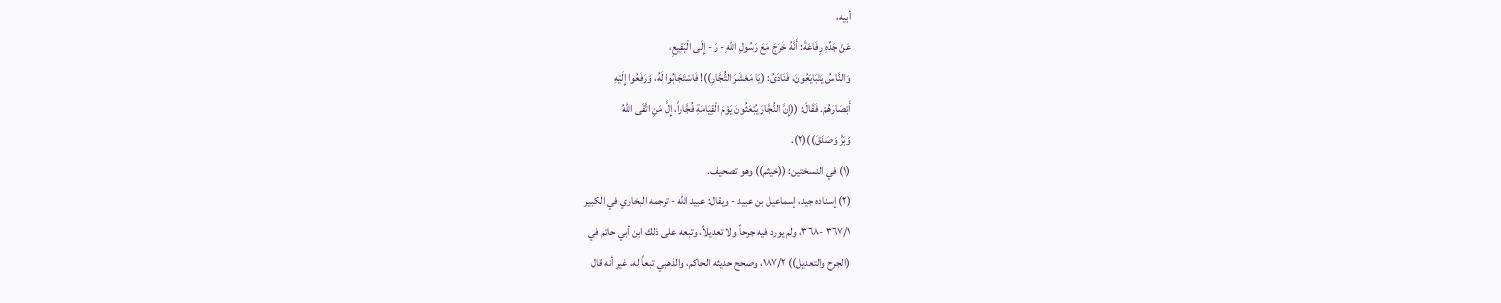أبيه،
عَنْ جَدِّهِ رِفَاعَةَ: أَنَّهُ خَرَجَ مَعَ رَسُولِ اللهِ - رَ - إِلَى الْبَقِيعِ،
وَالنَّاسُ يَتْبَايَعُونَ، فَنَادَىُ: (يَا مَعْشَرَ التُّجَّارِ))! فَاسْتَجَابُوا لَهُ، وَرَفَعُوا إِلَيْهِ
أَبْصَارَهُمْ. فَقَالَ: ((إِنَّ النُّجَّارَ يُبْعَثُونَ يَوْمَ الْقِيَامَةِ فُجَّاراً، إِلَّ مَنِ اتَّقَى اللهُ
وَبَرَّ وَصَدَقَ))(٢).
(١) في النسختين: ((خيثم)) وهو تصحيف.
(٢) إسناده جيد، إسماعيل بن عبيد - ويقال: عبيد الله - ترجمه البخاري في الكبير
٣٦٧/١ -٣٦٨، ولم يورد فيه جرحاً ولا تعديلاً، وتبعه على ذلك ابن أبي حاتم في
(الجرح والتعديل)) ١٨٧/٢، وصحح حديثه الحاكم، والذهبي تبعاً له، غير أنه قال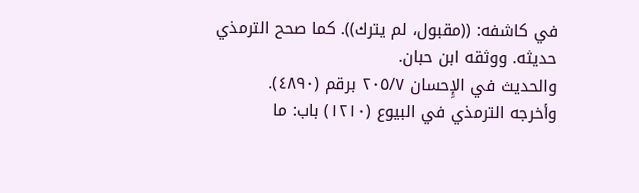في كاشفه: ((مقبول، لم يترك)). كما صحح الترمذي حديثه. ووثقه ابن حبان.
والحديث في الإِحسان ٢٠٥/٧ برقم (٤٨٩٠).
وأخرجه الترمذي في البيوع (١٢١٠) باب: ما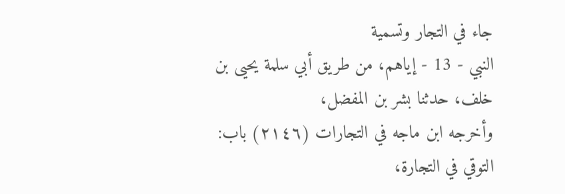جاء في التجار وتسمية
النبي - 13 - إياهم، من طريق أبي سلمة يحيى بن خلف، حدثنا بشر بن المفضل،
وأخرجه ابن ماجه في التجارات (٢١٤٦) باب: التوقي في التجارة،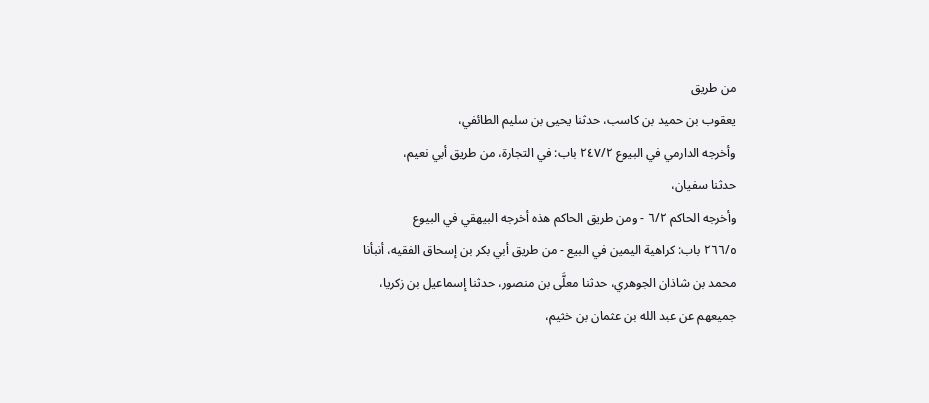من طريق
يعقوب بن حميد بن كاسب، حدثنا يحيى بن سليم الطائفي،
وأخرجه الدارمي في البيوع ٢٤٧/٢ باب: في التجارة، من طريق أبي نعيم،
حدثنا سفيان،
وأخرجه الحاكم ٦/٢ - ومن طريق الحاكم هذه أخرجه البيهقي في البيوع
٢٦٦/٥ باب: كراهية اليمين في البيع - من طريق أبي بكر بن إسحاق الفقيه، أنبأنا
محمد بن شاذان الجوهري، حدثنا معلَّى بن منصور، حدثنا إسماعيل بن زكريا،
جمیعهم عن عبد الله بن عثمان بن خثيم،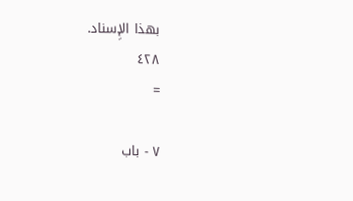بهذا الإِسناد.
٤٢٨
=

٧ - باب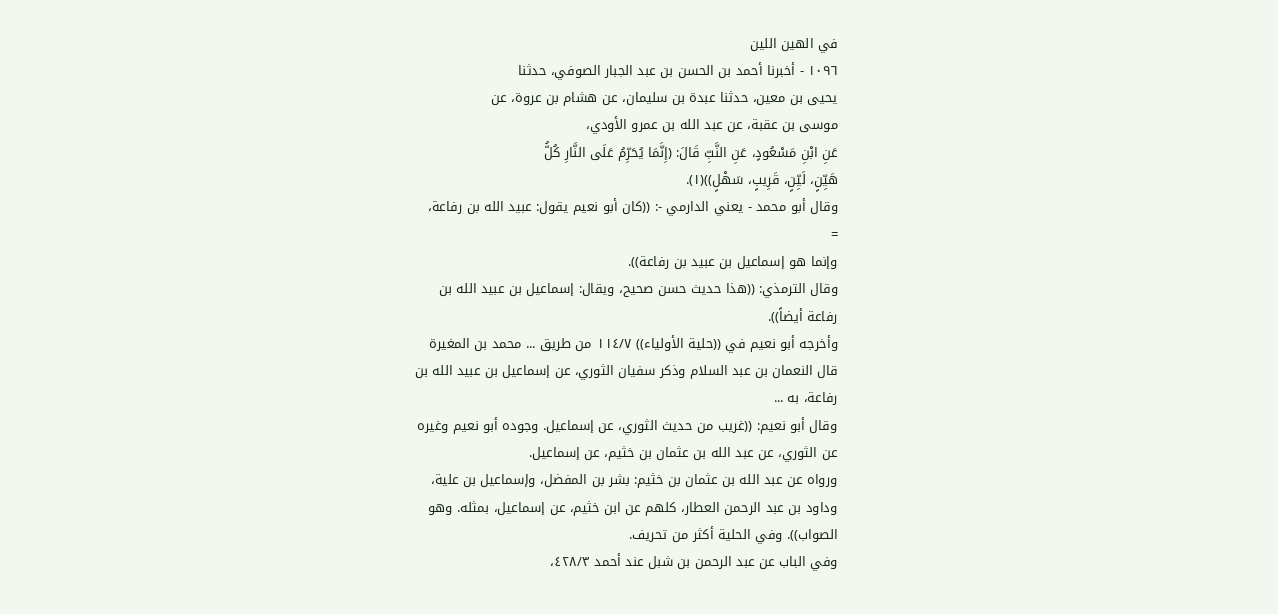في الهين اللين
١٠٩٦ - أخبرنا أحمد بن الحسن بن عبد الجبار الصوفي، حدثنا
يحيى بن معين، حدثنا عبدة بن سليمان، عن هشام بن عروة، عن
موسى بن عقبة، عن عبد الله بن عمرو الأودي،
عَنِ ابْنِ مَسْعُودٍ، عَنِ النَّبِّ قَالَ: (إِنَّمَا يُحَرِّمُ عَلَى النَّارِ كُلُّ
هَيِّنٍ، لَيِّنٍ، قَرِيبٍ، سَهْلٍ))(١).
وقال أبو محمد - يعني الدارمي -: ((كان أبو نعيم يقول: عبيد الله بن رفاعة،
=
وإنما هو إسماعيل بن عبيد بن رفاعة)).
وقال الترمذي: ((هذا حديث حسن صحيح، ويقال: إسماعيل بن عبيد الله بن
رفاعة أيضاً)).
وأخرجه أبو نعيم في ((حلية الأولياء)) ١١٤/٧ من طريق ... محمد بن المغيرة
قال النعمان بن عبد السلام وذكر سفيان الثوري، عن إسماعيل بن عبيد الله بن
رفاعة، به ...
وقال أبو نعيم: ((غريب من حديث الثوري، عن إسماعيل. وجوده أبو نعيم وغيره
عن الثوري، عن عبد الله بن عثمان بن خثيم، عن إسماعيل.
ورواه عن عبد الله بن عثمان بن خثيم: بشر بن المفضل، وإسماعيل بن علية،
وداود بن عبد الرحمن العطار، كلهم عن ابن خثيم، عن إسماعيل، بمثله. وهو
الصواب)). وفي الحلية أكثر من تحريف.
وفي الباب عن عبد الرحمن بن شبل عند أحمد ٤٢٨/٣،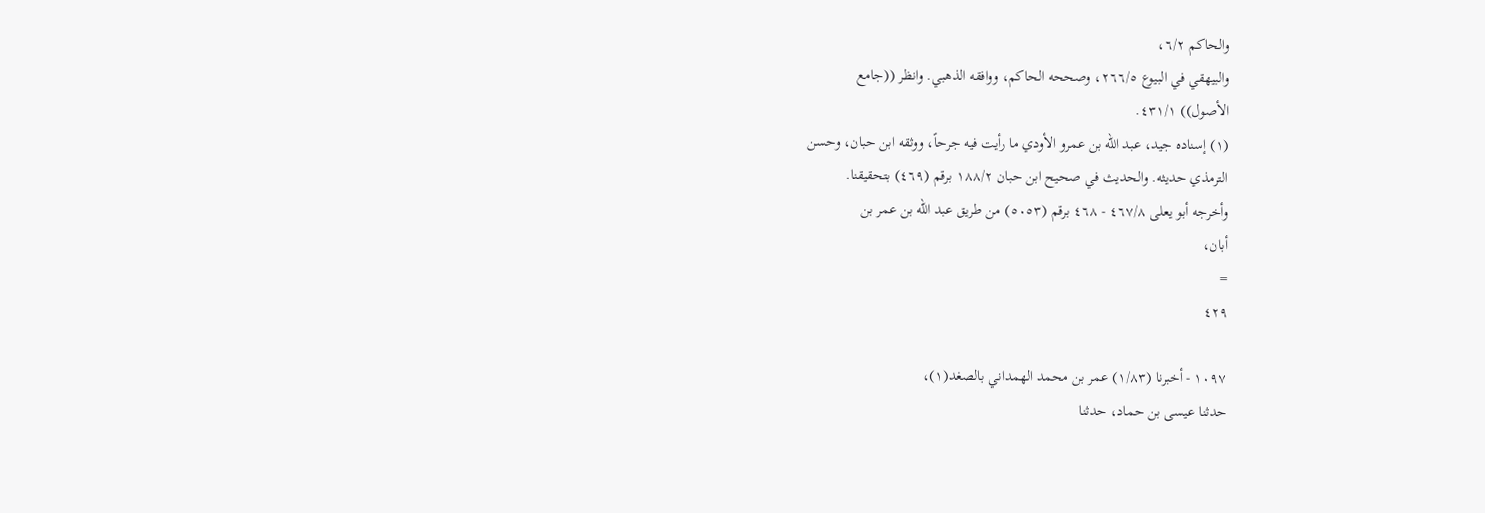والحاكم ٦/٢،
والبيهقي في البيوع ٢٦٦/٥، وصححه الحاكم، ووافقه الذهبي. وانظر ((جامع
الأصول)) ٤٣١/١.
(١) إسناده جيد، عبد الله بن عمرو الأودي ما رأيت فيه جرحاً، ووثقه ابن حبان، وحسن
الترمذي حديثه. والحديث في صحيح ابن حبان ١٨٨/٢ برقم (٤٦٩) بتحقيقنا.
وأخرجه أبو يعلى ٤٦٧/٨ - ٤٦٨ برقم (٥٠٥٣) من طريق عبد الله بن عمر بن
أبان،
=
٤٢٩

١٠٩٧ - أخبرنا (١/٨٣) عمر بن محمد الهمداني بالصغد(١)،
حدثنا عيسى بن حماد، حدثنا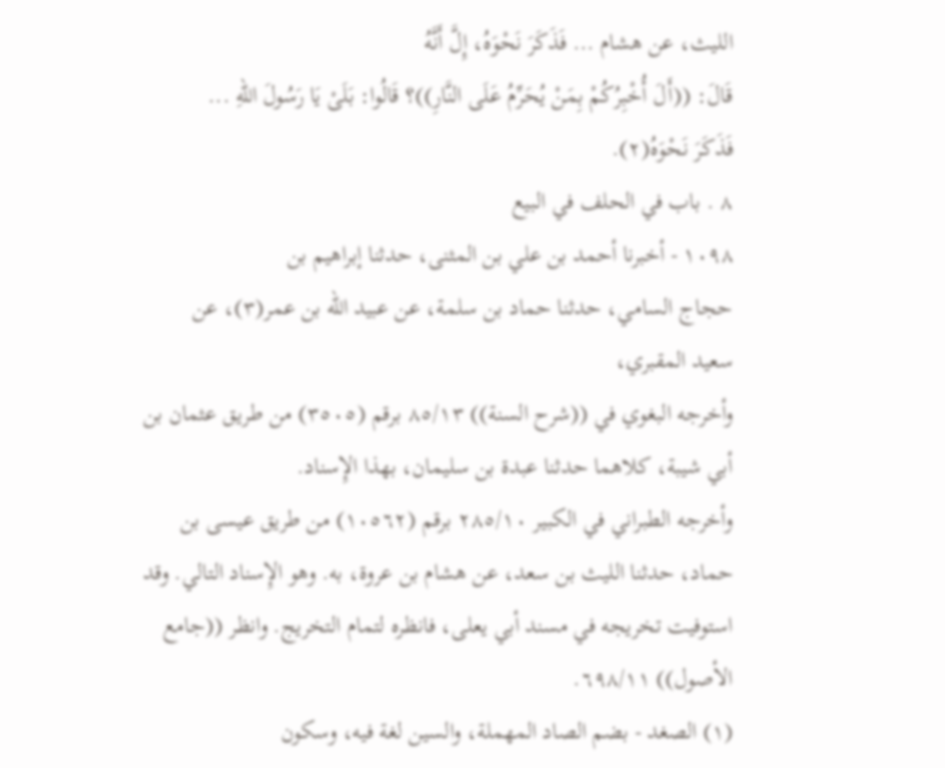الليث، عن هشام ... فَذَكَرَ نَحْوَهُ، إِلَّ أَنَّهُ
قَالَ: ((أَلَ أُخْبِرُكُمْ بِمَنْ يُحَرِّمُ عَلَى النَّارِ))؟ قَالُوا: بَلَىْ يَا رَسُولَ اللهِ ...
فَذَكَرَ نَحْوَهُ(٢).
٨ . باب في الحلف في البيع
١٠٩٨ - أخبرنا أحمد بن علي بن المثنى، حدثنا إبراهيم بن
حجاج السامي، حدثنا حماد بن سلمة، عن عبيد الله بن عمر(٣)، عن
سعيد المقبري،
وأخرجه البغوي في ((شرح السنة)) ٨٥/١٣ برقم (٣٥٠٥) من طريق عثمان بن
أبي شيبة، كلاهما حدثنا عبدة بن سليمان، بهذا الإِسناد.
وأخرجه الطبراني في الكبير ٢٨٥/١٠ برقم (١٠٥٦٢) من طريق عيسى بن
حماد، حدثنا الليث بن سعد، عن هشام بن عروة، به. وهو الإِسناد التالي. وقد
استوفيت تخريجه في مسند أبي يعلى، فانظره لتمام التخريج. وانظر ((جامع
الأصول)) ٦٩٨/١١.
(١) الصغد - بضم الصاد المهملة، والسين لغة فيه، وسكون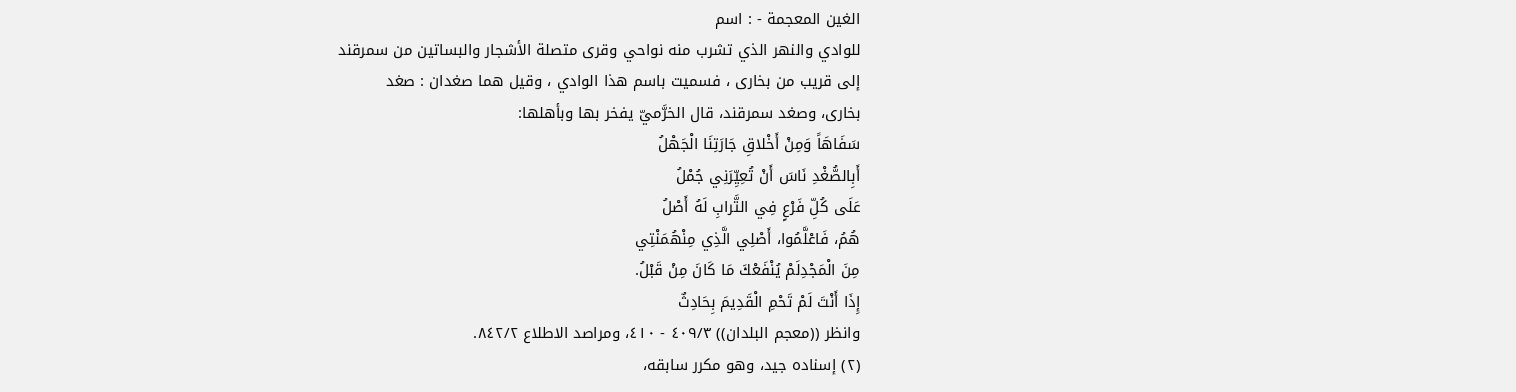الغين المعجمة - : اسم
للوادي والنهر الذي تشرب منه نواحي وقرى متصلة الأشجار والبساتين من سمرقند
إلى قريب من بخارى ، فسميت باسم هذا الوادي ، وقيل هما صغدان : صغد
بخارى، وصغد سمرقند، قال الخرَّميّ يفخر بها وبأهلها:
سَفَاهَاً وَمِنْ أَخْلاقِ جَارَتِنَا الْجَهْلُ
أَبِالصُّغْدِ نَاسَ أَنْ تُعِيِّرَنِي جُمْلُ
عَلَى كُلِّ فَرْعٍ فِي التَّرابِ لَهُ أَصْلُ
هُمُ، فَاعْلَّمُوا، أَصْلِي الَّذِي مِنْهُمَنْتِي
مِنَ الْمَجْدِلَمْ يُنْفَعْكَ مَا كَانَ مِنْ قَبْلُ.
إِذَا أَنْتَ لَمْ تَحْمِ الْقَدِيمَ بِحَادِثٌ
وانظر ((معجم البلدان)) ٤٠٩/٣ - ٤١٠، ومراصد الاطلاع ٨٤٢/٢.
(٢) إسناده جيد، وهو مكرر سابقه،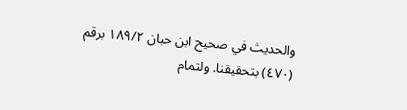والحديث في صحيح ابن حبان ١٨٩/٢ برقم
(٤٧٠) بتحقيقنا. ولتمام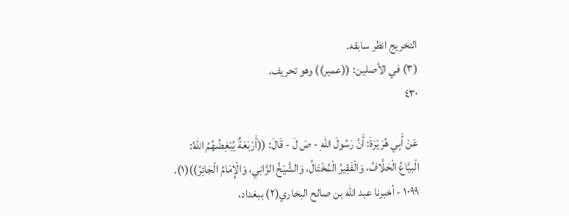التخريج انظر سابقه.
(٣) في الأصلين: ((عمير)) وهو تحريف.
٤٣٠

عَنْ أَبِي هُرَيْرَةَ: أَنَّ رَسُولَ اللهِ - صَ لَ - قَالَ: ((أَرْبَعَةٌ يُبْغِضُهُمُ اللهُ:
الْبيَّاعُ الْحَلَّافُ، وَالْفَقِيرُ الْمُخْتَالُ، وَالشَّيْخُ الزَّانِي، وَالْإِمَامُ الْجَائِرُ))(١).
١٠٩٩ - أخبرنا عبد الله بن صالح البخاري(٢) ببغداد،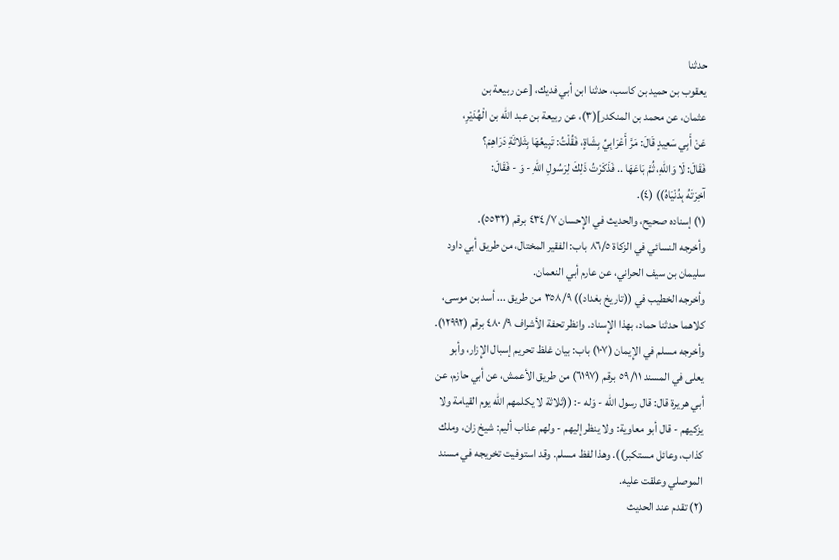حدثنا
يعقوب بن حميد بن كاسب، حدثنا ابن أبي فديك، [عن ربيعة بن
عثمان، عن محمد بن المنكدر](٣)، عن ربيعة بن عبد الله بن الْهُدَيْرِ،
عَنْ أَبِي سَعِيدٍ قَالَ: مَرَّ أَعْرَابِيِّ بِشَاةٍ، فَقُلْتُ: تَبِيعُهَا بِثَلاثَةِ دَرَاهِمَ؟
فَقَالَ: لَا وَاللهِ، ثُمَّ بَاعَهَا .. فَذَكَرْتُ ذَلِكَ لِرَسُولِ اللهِ - وَ - فَقَالَ:
آخِرَتَهُ بِدُنْيَاهُ)) (٤).
(١) إسناده صحيح، والحديث في الإِحسان ٤٣٤/٧ برقم (٥٥٣٢).
وأخرجه النسائي في الزكاة ٨٦/٥ باب: الفقير المختال، من طريق أبي داود
سليمان بن سيف الحراني، عن عارم أبي النعمان.
وأخرجه الخطيب في ((تاريخ بغداد)) ٣٥٨/٩ من طريق ... أسد بن موسى،
كلاهما حدثنا حماد، بهذا الإِسناد. وانظر تحفة الأشراف ٩/ ٤٨٠ برقم (١٢٩٩٢).
وأخرجه مسلم في الإِيمان (١٠٧) باب: بيان غلظ تحريم إسبال الإِزار، وأبو
يعلى في المسند ٥٩/١١ برقم (٦١٩٧) من طريق الأعمش، عن أبي حازم، عن
أبي هريرة قال: قال رسول الله - وَله -: ((ثلاثة لا يكلمهم الله يوم القيامة ولا
يزكيهم - قال أبو معاوية: ولا ينظر إليهم - ولهم عذاب أليم: شيخ زان، وملك
كذاب، وعائل مستكبر)). وهذا لفظ مسلم. وقد استوفيت تخريجه في مسند
الموصلي وعلقت عليه.
(٢) تقدم عند الحديث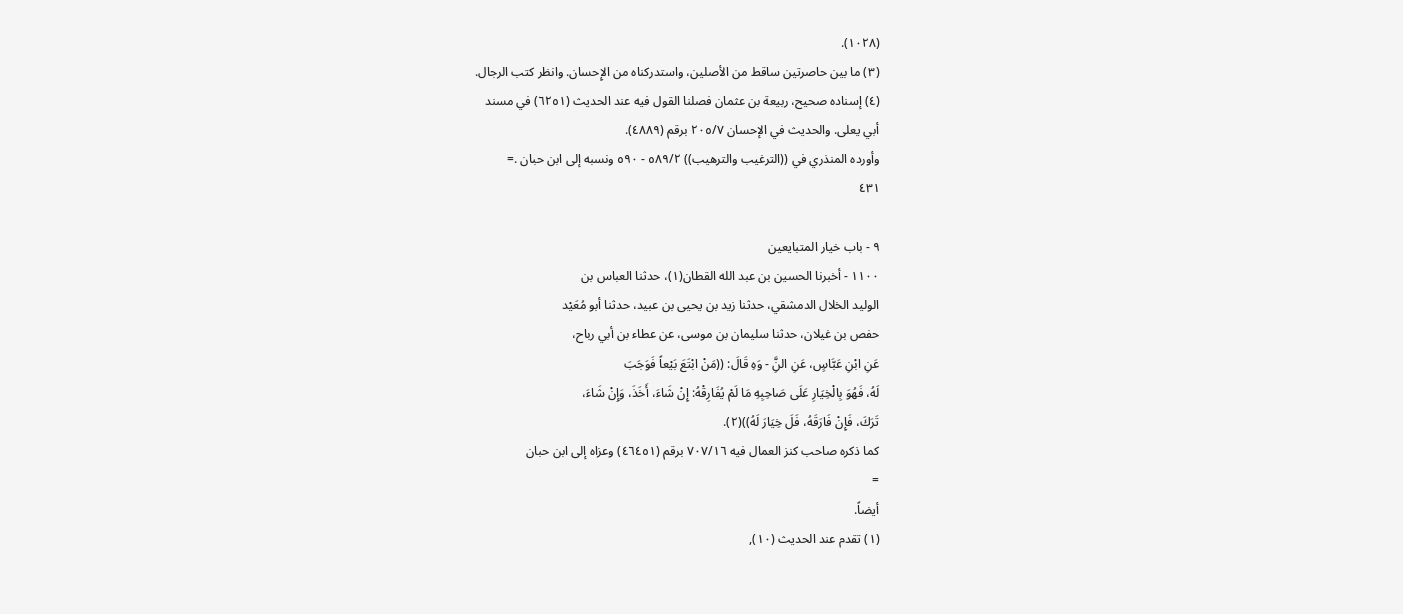(١٠٢٨).
(٣) ما بين حاصرتين ساقط من الأصلين، واستدركناه من الإِحسان. وانظر كتب الرجال.
(٤) إسناده صحيح، ربيعة بن عثمان فصلنا القول فيه عند الحديث (٦٢٥١) في مسند
أبي يعلى. والحديث في الإحسان ٢٠٥/٧ برقم (٤٨٨٩).
وأورده المنذري في ((الترغيب والترهيب)) ٥٨٩/٢ - ٥٩٠ ونسبه إلى ابن حبان .=
٤٣١

٩ - باب خيار المتبايعين
١١٠٠ - أخبرنا الحسين بن عبد الله القطان(١)، حدثنا العباس بن
الوليد الخلال الدمشقي، حدثنا زيد بن يحيى بن عبيد، حدثنا أبو مُعَيْد
حفص بن غیلان، حدثنا سليمان بن موسی، عن عطاء بن أبي رباح،
عَنِ ابْنِ عَبَّاسٍ، عَنِ النَِّ - وَهِ قَالَ: ((مَنْ ابْتَعَ بَيْعاً فَوَجَبَ
لَهُ، فَهُوَ بِالْخِيَارِ عَلَى صَاحِبِهِ مَا لَمْ يُفَارِقْهُ: إِنْ شَاءَ، أَخَذَ، وَإِنْ شَاءَ،
تَرَكَ، فَإِنْ فَارَقَهُ، فَلَ خِيَارَ لَهُ))(٢).
كما ذكره صاحب كنز العمال فيه ٧٠٧/١٦ برقم (٤٦٤٥١) وعزاه إلى ابن حبان
=
أيضاً.
(١) تقدم عند الحديث (١٠),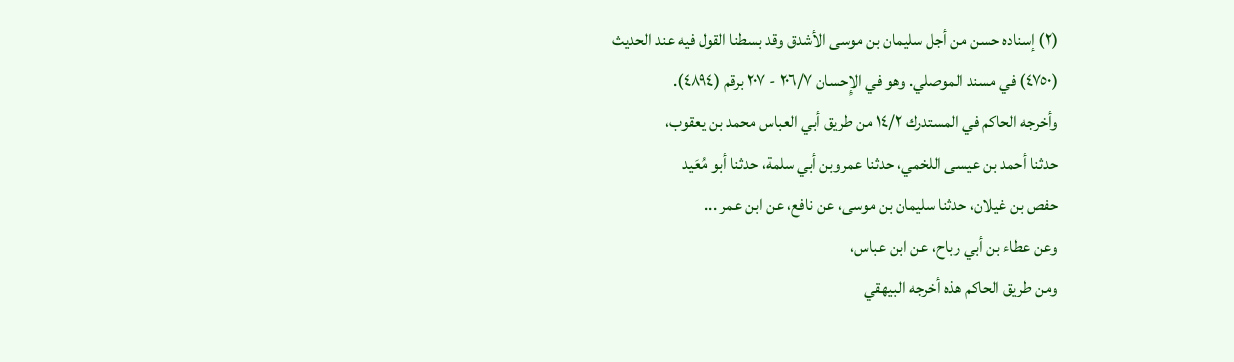(٢) إسناده حسن من أجل سليمان بن موسى الأشدق وقد بسطنا القول فيه عند الحديث
(٤٧٥٠) في مسند الموصلي. وهو في الإِحسان ٢٠٦/٧ - ٢٠٧ برقم (٤٨٩٤).
وأخرجه الحاكم في المستدرك ١٤/٢ من طريق أبي العباس محمد بن يعقوب،
حدثنا أحمد بن عيسى اللخمي، حدثنا عمروبن أبي سلمة، حدثنا أبو مُعَيد
حفص بن غيلان، حدثنا سليمان بن موسى، عن نافع، عن ابن عمر ...
وعن عطاء بن أبي رباح، عن ابن عباس،
ومن طريق الحاكم هذه أخرجه البيهقي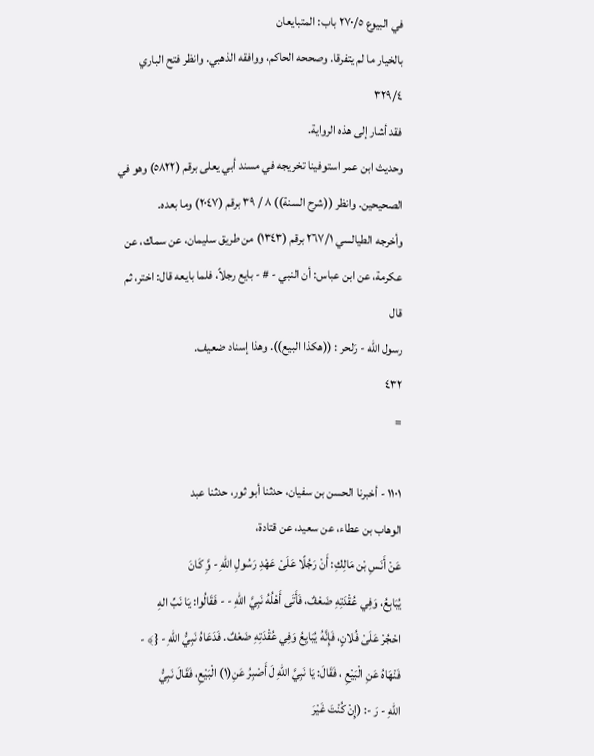في البيوع ٢٧٠/٥ باب: المتبايعان
بالخيار ما لم يتفرقا. وصححه الحاكم، ووافقه الذهبي. وانظر فتح الباري ٣٢٩/٤
فقد أشار إلى هذه الرواية.
وحديث ابن عمر استوفينا تخريجه في مسند أبي يعلى برقم (٥٨٢٢) وهو في
الصحيحين. وانظر ((شرح السنة)) ٨ / ٣٩ برقم (٢٠٤٧) وما بعده.
وأخرجه الطيالسي ٢٦٧/١ برقم (١٣٤٣) من طريق سليمان، عن سماك، عن
عكرمة، عن ابن عباس: أن النبي - # - بايع رجلاً، فلما بايعه قال: اختر، ثم قال
رسول الله - رَلحر : ((هكذا البيع)). وهذا إسناد ضعيف.
٤٣٢
=

١١٠١ - أخبرنا الحسن بن سفيان، حدثنا أبو ثور، حدثنا عبد
الوهاب بن عطاء، عن سعيد، عن قتادة،
عَنْ أَنَسِ بْن مَالِكِ: أَنْ رَجُلًا عَلَىْ عَهْدِ رَسُولِ اللهِ - وَِّ كَانَ
يُبَابِعُ، وَفِي عُقْدَتِهِ ضَعْفٌ، فَأَتَى أَهْلُهُ نَبِيَّ اللهِ - - فَقَالُوا: يَا نَبِّ الهِ
احْجُرْ عَلَىْ فُلانٍ، فَإِنَّهُ يُبَايِعُ وَفِي عُقْدَتِهِ ضَعْفٌ. فَدَعَاهُ نَبِيُّ اللهِ - {﴾ -
فَنْهَاهُ عَنِ الْبَيْعِ ، فَقَالَ: يَا نَبِيَّ اللّهِ لَ أَصْبِرُ عَنِ(١) الْبَيْعِ، فَقَالَ نَبِيُّ
اللّهِ - رَ -: (إِنْ كُنْتَ غَيْرَ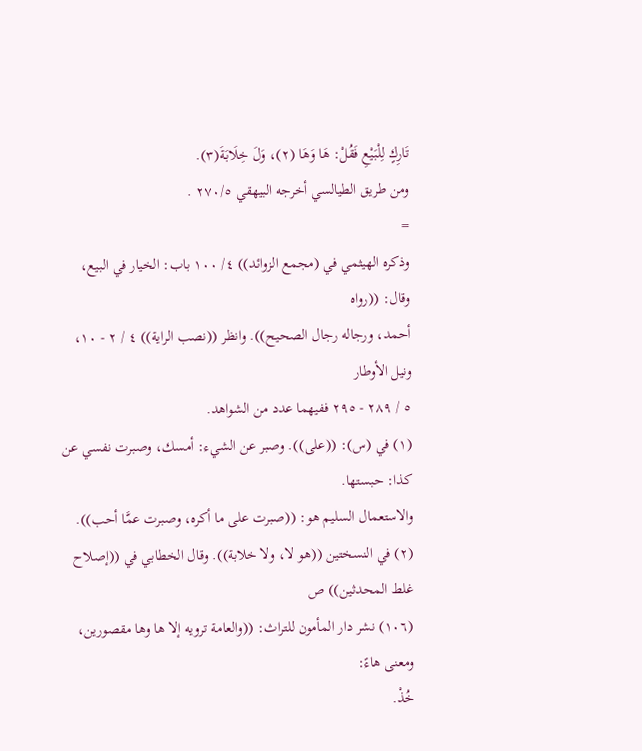تَارِكٍ لِلْبَيْعِ فَقُلْ: هَا وَهَا (٢)، وَلَ خِلَابَةَ(٣).
ومن طريق الطيالسي أخرجه البيهقي ٢٧٠/٥ .
=
وذكره الهيثمي في (مجمع الزوائد)) ٤/ ١٠٠ باب: الخيار في البيع، وقال: ((رواه
أحمد، ورجاله رجال الصحيح)). وانظر ((نصب الراية)) ٤ / ٢ - ١٠، ونيل الأوطار
٥ / ٢٨٩ - ٢٩٥ ففيهما عدد من الشواهد.
(١) في (س): ((على)). وصبر عن الشيء: أمسك، وصبرت نفسي عن كذا: حبستها.
والاستعمال السليم هو: ((صبرت على ما أكره، وصبرت عمَّا أحب)).
(٢) في النسختين ((هو لا، ولا خلابة)). وقال الخطابي في ((إصلاح غلط المحدثين)) ص
(١٠٦) نشر دار المأمون للتراث: ((والعامة ترويه إلا ها وها مقصورين، ومعنى هاءً:
خُذْ.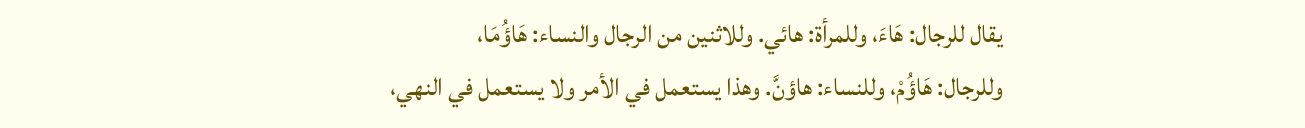يقال للرجال: هَاءَ، وللمرأة: هائي. وللاثنين من الرجال والنساء: هَاؤُمَا،
وللرجال: هَاؤُمْ، وللنساء: هاؤنَّ. وهذا يستعمل في الأمر ولا يستعمل في النهي،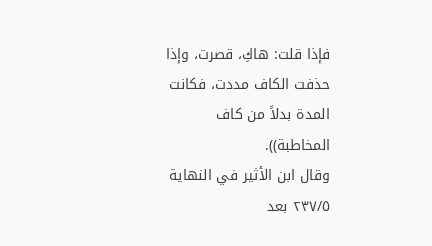فإذا قلت: هاكِ، قصرت، وإذا حذفت الكاف مددت، فكانت المدة بدلاً من كاف
المخاطبة)).
وقال ابن الأثير في النهاية ٢٣٧/٥ بعد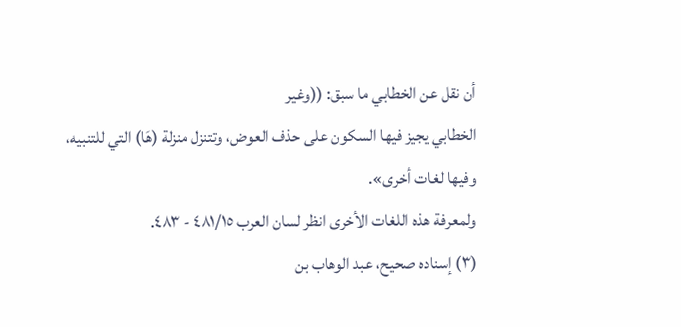أن نقل عن الخطابي ما سبق: ((وغير
الخطابي يجيز فيها السكون على حذف العوض، وتتنزل منزلة (هَا) التي للتنبيه،
وفيها لغات أخرى».
ولمعرفة هذه اللغات الأخرى انظر لسان العرب ٤٨١/١٥ - ٤٨٣.
(٣) إسناده صحيح، عبد الوهاب بن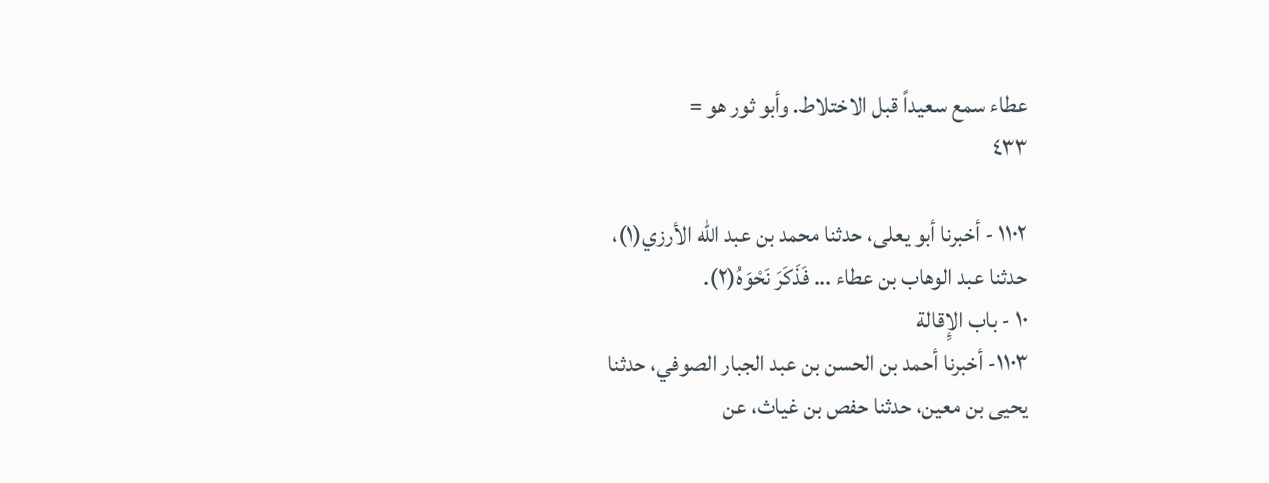عطاء سمع سعيداً قبل الاختلاط. وأبو ثور هو =
٤٣٣

١١٠٢ - أخبرنا أبو يعلى، حدثنا محمد بن عبد الله الأرزي(١)،
حدثنا عبد الوهاب بن عطاء ... فَذَكَرَ نَحْوَهُ(٢).
١٠ - باب الإِقالة
١١٠٣- أخبرنا أحمد بن الحسن بن عبد الجبار الصوفي، حدثنا
يحيى بن معين، حدثنا حفص بن غياث، عن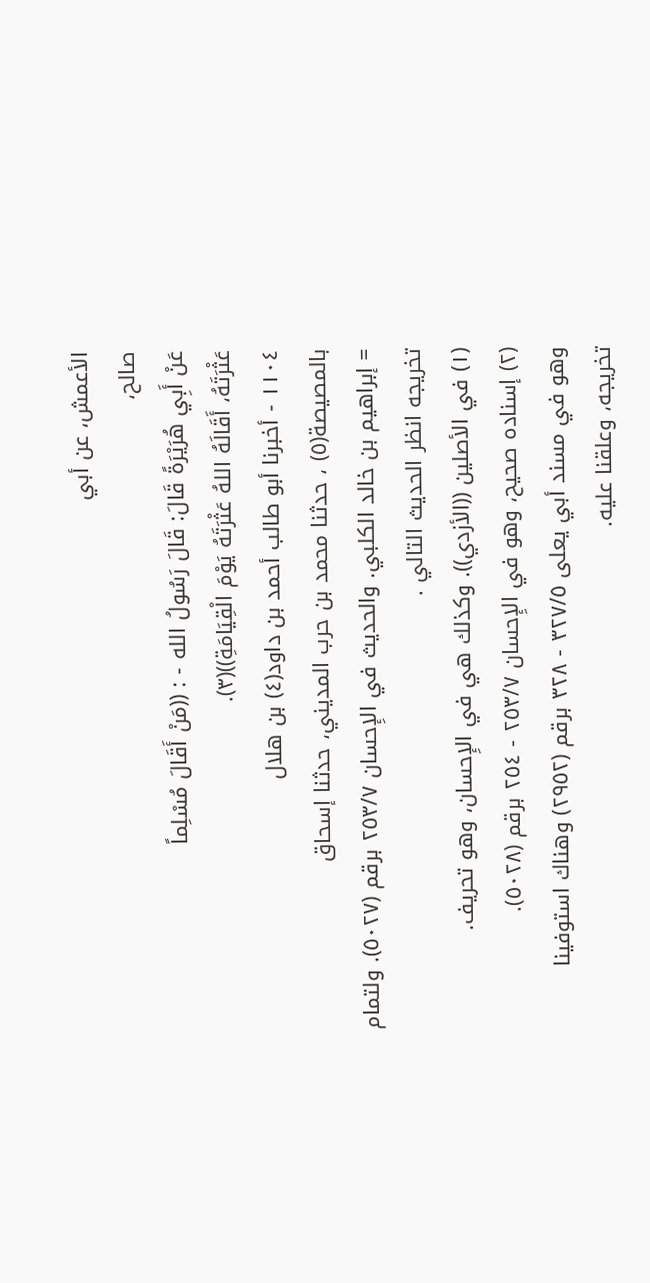الأعمش، عن أبي
صالح،
عَنْ أَبِي هُرَيْرَةً قَالَ: قَالَ رَسُولُ الله - : ((مَنْ أَقَالَ مُسْلِماً
عَثْرَتَهُ، أَقَالَهُ اللهُ عَثْرَتَهُ يَوْمَ الْقِيَامَةِ))(٣).
١١٠٤ - أخبرنا أبو طالب أحمد بن داود(٤) بن هلال
بالمصيصة(٥) ، حدثنا محمد بن حرب المديني، حدثنا إسحاق
= إبراهيم بن خالد الكلبي. والحديث في الإِحسان ٢٥٣/٧ برقم (٥٠٢٧). ولتمام
تخريجه انظر الحديث التالي .
(١) في الأصلين ((الأزدي)). وكذلك هي في الإِحسان، وهو تحريف.
(٢) إسناده صحيح، وهو في الإِحسان ٢٥٣/٧ - ٢٥٤ برقم (٥٠٢٨).
وهو في مسند أبي يعلى ٣٢٧/٥ - ٣٢٨ برقم (٢٩٥٢) وهناك استوفينا
تخريجه، وعلقنا عليه.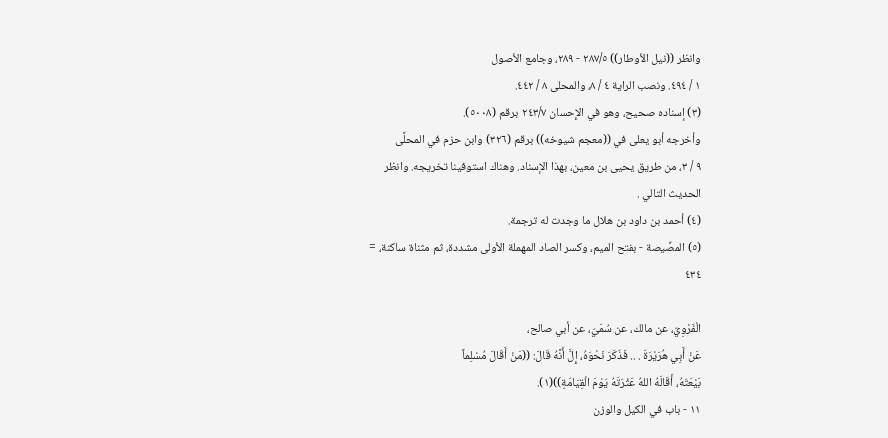وانظر ((نيل الأوطار)) ٢٨٧/٥ - ٢٨٩، وجامع الأصول
١ / ٤٩٤. ونصب الراية ٤ / ٨، والمحلى ٨ / ٤٤٢.
(٣) إسناده صحيح، وهو في الإِحسان ٢٤٣/٧ برقم (٥٠٠٨).
وأخرجه أبو يعلى في ((معجم شيوخه)) برقم (٣٢٦) وابن حزم في المحلَّى
٩ / ٣، من طريق يحيى بن معين، بهذا الإسناد. وهناك استوفينا تخريجه. وانظر
الحديث التالي .
(٤) أحمد بن داود بن هلال ما وجدت له ترجمة.
(٥) المصِّيصة - بفتح الميم، وكسر الصاد المهملة الأولى مشددة، ثم مثناة ساكنة، =
٤٣٤

الْفَرْوِيّ، عن مالك، عن سُمَيّ، عن أبي صالح،
عَنْ أَبِي هُرَيْرَةَ . .. فَذَكَرَ نَحْوَهُ، إِلَّ أَنَّهُ قَالَ: ((مَنْ أَقَالَ مُسْلِماً
بَيْعَتَهُ، أَقَالَهُ اللهُ عَثْرَتَهُ يَوْمَ الْقِيَامَةِ))(١).
١١ - باب في الكيل والوزن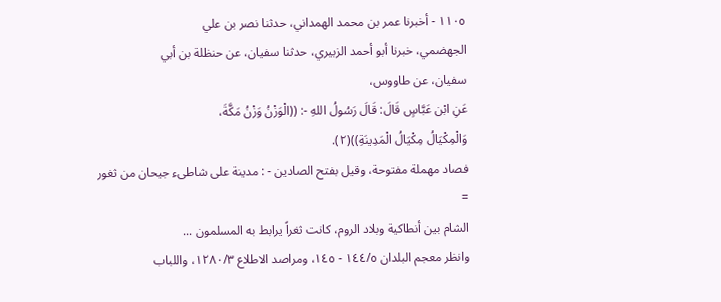١١٠٥ - أخبرنا عمر بن محمد الهمداني، حدثنا نصر بن علي
الجهضمي، خبرنا أبو أحمد الزبيري، حدثنا سفيان، عن حنظلة بن أبي
سفیان، عن طاووس،
عَنِ ابْن عَبَّاسٍ قَالَ: قَالَ رَسُولُ اللهِ -: ((الْوَزْنُ وَزْنُ مَكَّةَ،
وَالْمِكْيَالُ مِكْيَالُ الْمَدِينَةِ))(٢).
فصاد مهملة مفتوحة، وقيل بفتح الصادين - : مدينة على شاطىء جيحان من ثغور
=
الشام بين أنطاكية وبلاد الروم، كانت ثغراً يرابط به المسلمون ...
وانظر معجم البلدان ١٤٤/٥ - ١٤٥، ومراصد الاطلاع ١٢٨٠/٣، واللباب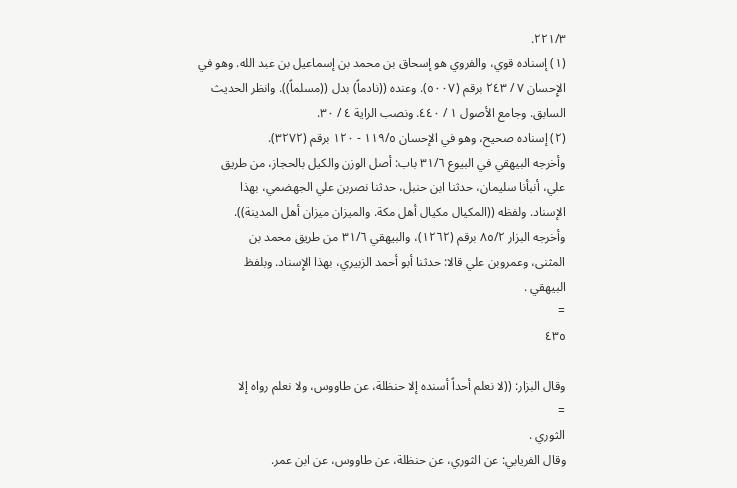٢٢١/٣.
(١) إسناده قوي، والفروي هو إسحاق بن محمد بن إسماعيل بن عبد الله. وهو في
الإِحسان ٧ / ٢٤٣ برقم (٥٠٠٧). وعنده ((نادماً) بدل ((مسلماً)). وانظر الحديث
السابق. وجامع الأصول ١ / ٤٤٠. ونصب الراية ٤ / ٣٠.
(٢) إسناده صحيح، وهو في الإحسان ١١٩/٥ - ١٢٠ برقم (٣٢٧٢).
وأخرجه البيهقي في البيوع ٣١/٦ باب: أصل الوزن والكيل بالحجاز، من طريق
علي، أنبأنا سليمان، حدثنا ابن حنبل، حدثنا نصربن علي الجهضمي، بهذا
الإسناد. ولفظه ((المكيال مكيال أهل مكة. والميزان ميزان أهل المدينة)).
وأخرجه البزار ٨٥/٢ برقم (١٢٦٢)، والبيهقي ٣١/٦ من طريق محمد بن
المثنى، وعمروبن علي قالا: حدثنا أبو أحمد الزبيري، بهذا الإِسناد. وبلفظ
البيهقي .
=
٤٣٥

وقال البزار: ((لا نعلم أحداً أسنده إلا حنظلة، عن طاووس، ولا نعلم رواه إلا
=
الثوري .
وقال الفريابي: عن الثوري، عن حنظلة، عن طاووس، عن ابن عمر.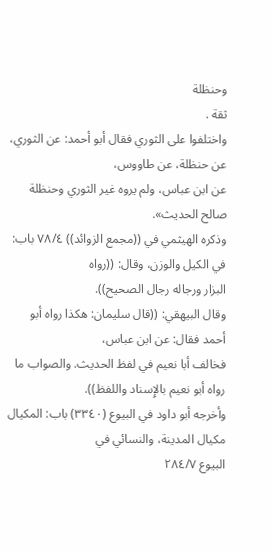وحنظلة
ثقة .
واختلفوا على الثوري فقال أبو أحمد: عن الثوري، عن حنظلة، عن طاووس،
عن ابن عباس، ولم يروه غير الثوري وحنظلة صالح الحديث».
وذكره الهيثمي في ((مجمع الزوائد)) ٧٨/٤ باب: في الكيل والوزن، وقال: ((رواه
البزار ورجاله رجال الصحيح)).
وقال البيهقي: ((قال سليمان: هكذا رواه أبو أحمد فقال: عن ابن عباس،
فخالف أبا نعيم في لفظ الحديث. والصواب ما رواه أبو نعيم بالإِسناد واللفظ)).
وأخرجه أبو داود في البيوع (٣٣٤٠) باب: المكيال مكيال المدينة، والنسائي في
البيوع ٢٨٤/٧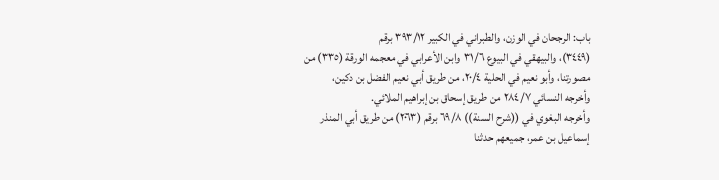باب: الرجحان في الوزن، والطبراني في الكبير ٣٩٣/١٢ برقم
(٣٤٤٩)، والبيهقي في البيوع ٣١/٦ وابن الأعرابي في معجمه الورقة (٣٣٥) من
مصورتنا، وأبو نعيم في الحلية ٢٠/٤، من طريق أبي نعيم الفضل بن دكين،
وأخرجه النسائي ٢٨٤/٧ من طريق إسحاق بن إبراهيم الملائي.
وأخرجه البغوي في ((شرح السنة)) ٦٩/٨ برقم (٢٠٦٣) من طريق أبي المنذر
إسماعيل بن عمر، جميعهم حدثنا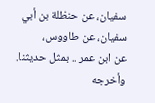سفيان، عن حنظلة بن أبي سفيان، عن طاووس،
عن ابن عمر .. بمثل حديثنا.
وأخرجه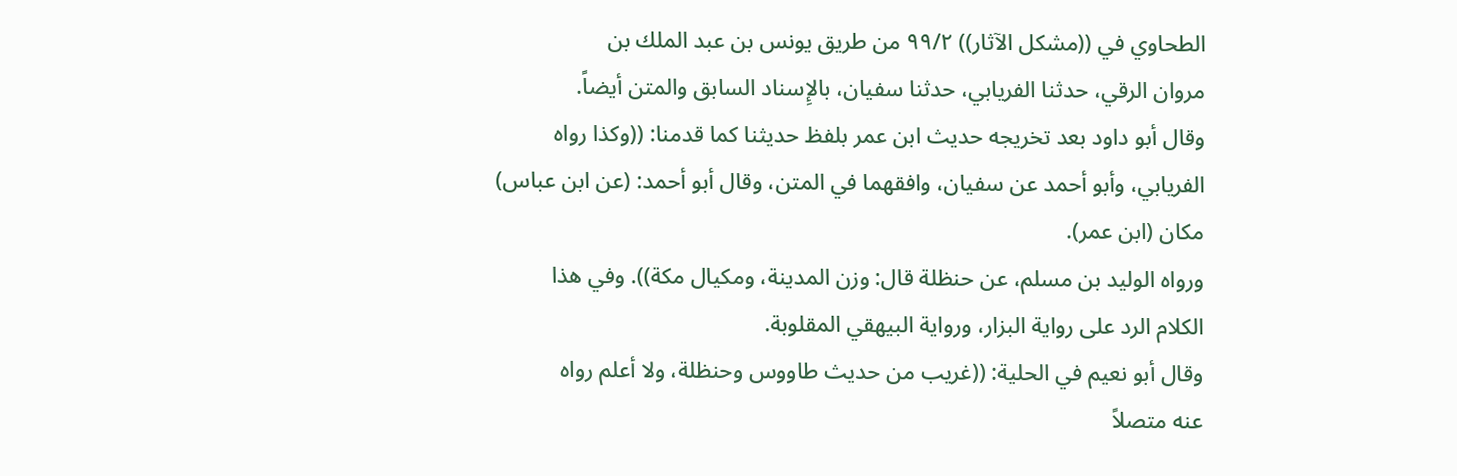الطحاوي في ((مشكل الآثار)) ٩٩/٢ من طريق يونس بن عبد الملك بن
مروان الرقي، حدثنا الفريابي، حدثنا سفيان، بالإِسناد السابق والمتن أيضاً.
وقال أبو داود بعد تخريجه حديث ابن عمر بلفظ حديثنا كما قدمنا: ((وكذا رواه
الفريابي، وأبو أحمد عن سفيان، وافقهما في المتن، وقال أبو أحمد: (عن ابن عباس)
مکان (ابن عمر).
ورواه الوليد بن مسلم، عن حنظلة قال: وزن المدينة، ومكيال مكة)). وفي هذا
الكلام الرد على رواية البزار، ورواية البيهقي المقلوبة.
وقال أبو نعيم في الحلية: ((غريب من حديث طاووس وحنظلة، ولا أعلم رواه
عنه متصلاً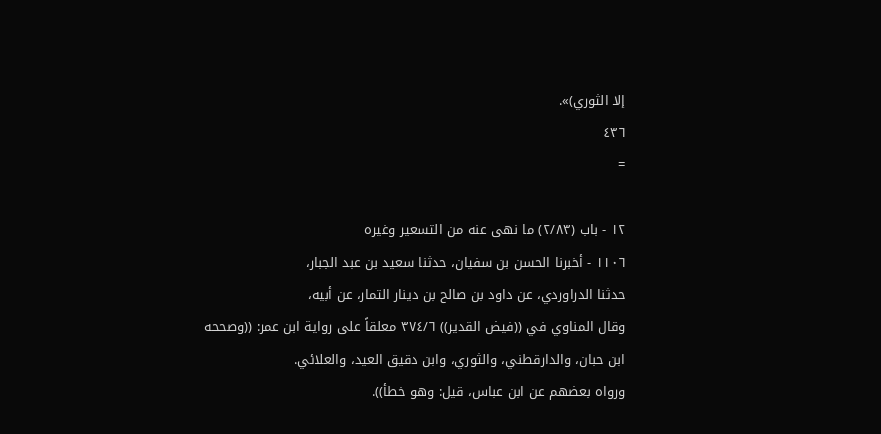إلا الثوري)».
٤٣٦
=

١٢ - باب (٢/٨٣) ما نهى عنه من التسعير وغيره
١١٠٦ - أخبرنا الحسن بن سفيان، حدثنا سعيد بن عبد الجبار،
حدثنا الدراوردي، عن داود بن صالح بن دينار التمار، عن أبيه،
وقال المناوي في ((فيض القدير)) ٣٧٤/٦ معلقاً على رواية ابن عمر: ((وصححه
ابن حبان، والدارقطني، والثوري، وابن دقيق العيد، والعلائي.
ورواه بعضهم عن ابن عباس، قيل: وهو خطأ)).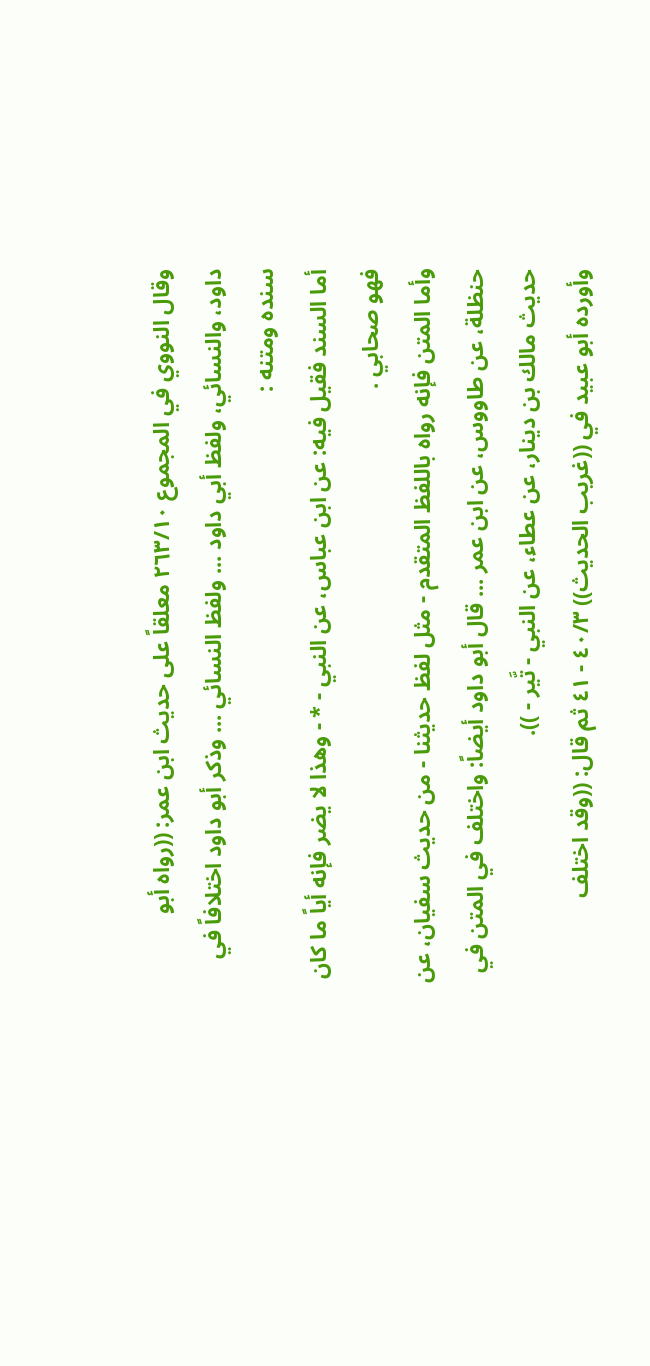وقال النووي في المجموع ٢٦٣/١٠ معلقاً على حديث ابن عمر: ((رواه أبو
داود، والنسائي، ولفظ أبي داود ... ولفظ النسائي ... وذكر أبو داود اختلافاً في
سنده ومتنه :
أما السند فقيل فيه: عن ابن عباس، عن النبي - * - وهذا لا يضر فإنه أياً ما كان
فهو صحابي .
وأما المتن فإنه رواه باللفظ المتقدم - مثل لفظ حديثنا - من حديث سفيان، عن
حنظلة، عن طاووس، عن ابن عمر ... قال أبو داود أيضاً: واختلف في المتن في
حديث مالك بن دينار، عن عطاء، عن النبي - تَّير - )).
وأورده أبو عبيد في ((غريب الحديث)) ٤٠/٣ - ٤١ ثم قال: ((وقد اختلف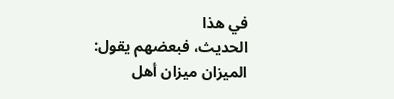في هذا
الحديث، فبعضهم يقول: الميزان ميزان أهل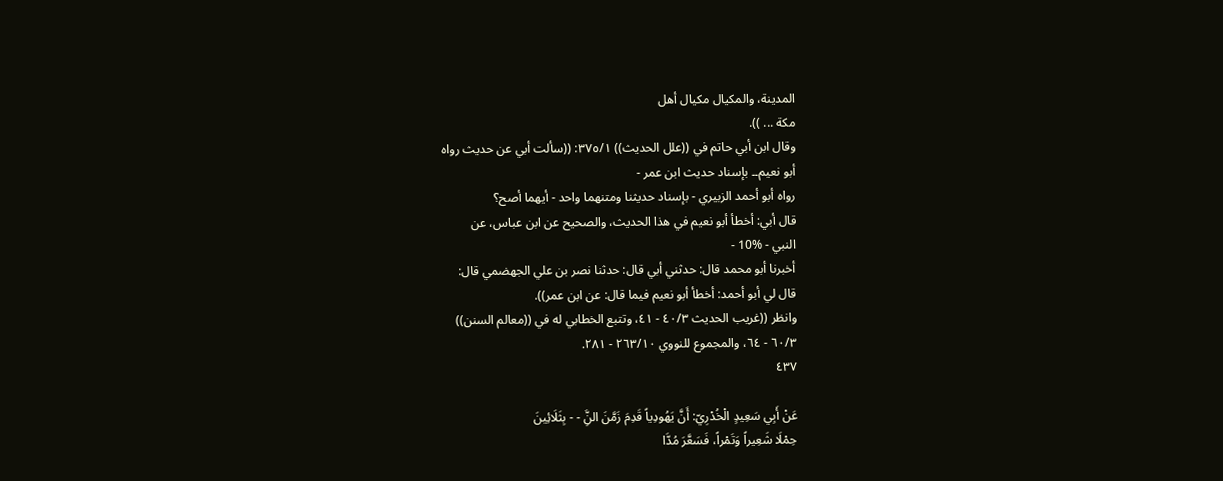المدينة، والمكيال مكيال أهل
مكة ... )).
وقال ابن أبي حاتم في ((علل الحديث)) ٣٧٥/١: ((سألت أبي عن حديث رواه
أبو نعيم۔۔ بإسناد حديث ابن عمر -
رواه أبو أحمد الزبيري - بإسناد حديثنا ومتنهما واحد - أيهما أصح؟
قال أبي: أخطأ أبو نعيم في هذا الحديث، والصحيح عن ابن عباس، عن
النبي - %10 -
أخبرنا أبو محمد قال: حدثني أبي قال: حدثنا نصر بن علي الجهضمي قال:
قال لي أبو أحمد: أخطأ أبو نعيم فيما قال: عن ابن عمر)).
وانظر ((غريب الحديث ٤٠/٣ - ٤١، وتتبع الخطابي له في ((معالم السنن))
٦٠/٣ - ٦٤، والمجموع للنووي ٢٦٣/١٠ - ٢٨١.
٤٣٧

عَنْ أَبِي سَعِيدٍ الْخُدْرِيّ: أَنَّ يَهُودِياً قَدِمَ زَمَّنَ النَِّ - - بِثَلَائِينَ
حِمْلَا شَعِيراً وَتَمْراً، فَسَعَّرَ مُدَّا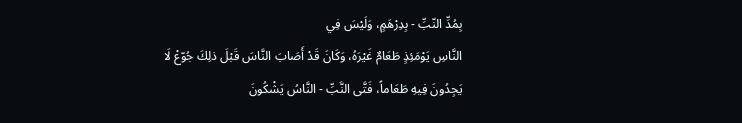بِمُدِّ النّبِّ - بِدِرْهَمٍ، وَلَيْسَ فِي
النَّاسِ يَوْمَئِذٍ طَعَامٌ غَيْرَهُ، وَكَانَ قَدْ أَصَابَ النَّاسَ قَبْلَ ذلِكَ جُوّعْ لَا
يَجِدُونَ فِيهِ طَعَاماً، فَتَّى النَّبِّ - النَّاسُ يَشْكُونَ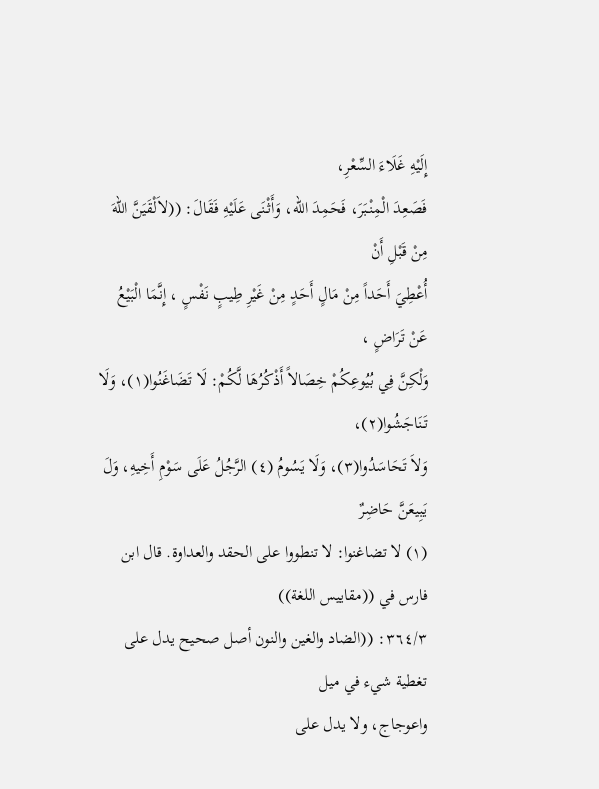إِلَيْهِ غَلَاءَ السِّعْرِ،
فَصَعِدَ الْمِنْبَرَ، فَحَمِدَ الله، وَأَثْنَى عَلَيْهِ فَقَالَ: ((لاَلْقَيَنَّ اللهَ مِنْ قَبْلِ أَنْ
أُعْطِيَ أَحَداً مِنْ مَالٍ أَحَدٍ مِنْ غَيْرِ طِيبٍ نَفْسٍ ، إِنَّمَا الْبَيْعُ عَنْ تَرَاضٍ ،
وَلْكِنَّ فِي بُيُوعِكُمْ خِصَالاً أَذْكُرُهَا لَّكُمْ: لَا تَضَاغَنُوا(١)، وَلَا تَنَاجَشُوا(٢)،
وَلاَ تَحَاسَدُوا(٣)، وَلَا يَسُومُ (٤) الرَّجُلُ عَلَى سَوْمِ أَخِيهِ، وَلَ يَبِيعَنَّ حَاضِرٌ
(١) لا تضاغنوا: لا تنطووا على الحقد والعداوة. قال ابن فارس في ((مقاييس اللغة))
٣٦٤/٣: ((الضاد والغين والنون أصل صحيح يدل على تغطية شيء في ميل
واعوجاج، ولا يدل على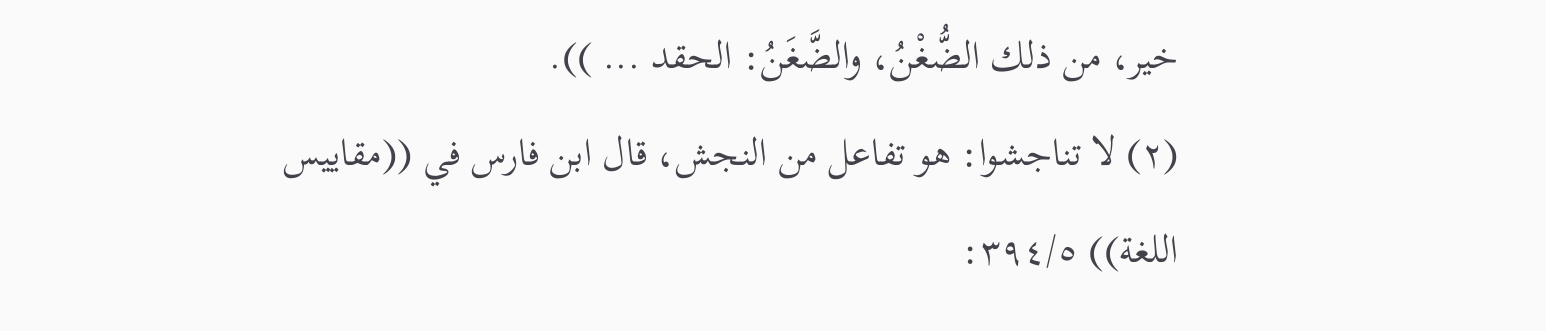خير، من ذلك الضُّغْنُ، والضَّغَنُ: الحقد ... )).
(٢) لا تناجشوا: هو تفاعل من النجش، قال ابن فارس في ((مقاييس اللغة)) ٣٩٤/٥: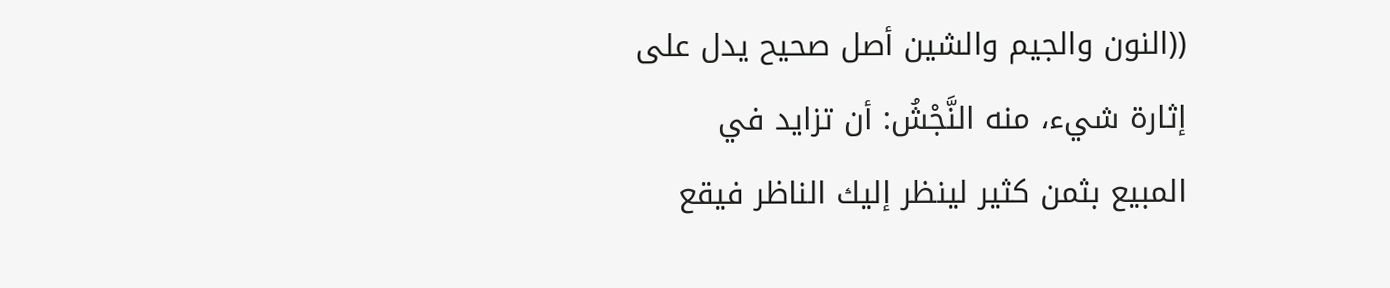((النون والجيم والشين أصل صحيح يدل على إثارة شيء، منه النَّجْشُ: أن تزايد في
المبيع بثمن كثير لينظر إليك الناظر فيقع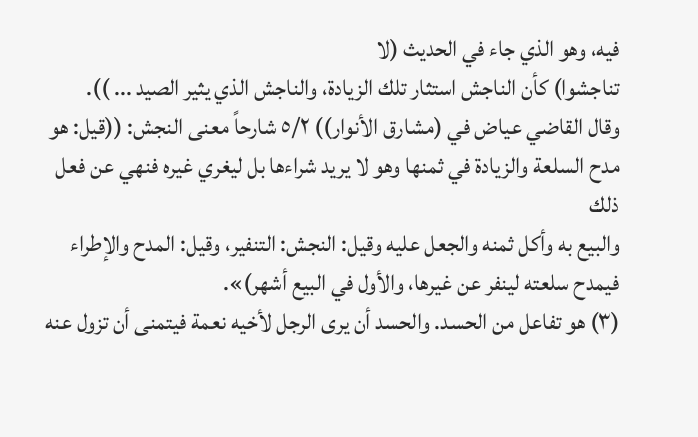فيه، وهو الذي جاء في الحديث (لا
تناجشوا) كأن الناجش استثار تلك الزيادة، والناجش الذي يثير الصيد ... )).
وقال القاضي عياض في (مشارق الأنوار)) ٥/٢ شارحاً معنى النجش: ((قيل: هو
مدح السلعة والزيادة في ثمنها وهو لا يريد شراءها بل ليغري غيره فنهي عن فعل ذلك
والبيع به وأكل ثمنه والجعل عليه وقيل: النجش: التنفير، وقيل: المدح والإطراء
فيمدح سلعته لينفر عن غيرها، والأول في البيع أشهر)».
(٣) هو تفاعل من الحسد. والحسد أن يرى الرجل لأخيه نعمة فيتمنى أن تزول عنه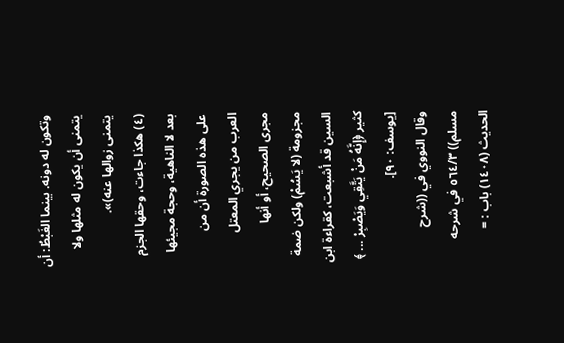وتكون له دونه. بينما الغَبْطُ: أن يتمنى أن يكون له مثلها ولا يتمنى زوالها عنه)».
(٤) هكذا جاءت، وحقها الجزم بعد لا الناهية، وحجة مجيئها على هذه الصورة أن من
العرب من يجري المعتل مجرى الصحيح، أو أنها مجزومة (لا يَسُمْ) ولكن ضمة
السين قد أشبعت، كقراءة ابن كثير ﴿إِنَّهُ مَنْ يَتَّقِي وَيَصْبِرْ ... ﴾ [يوسف: ٩٠].
وقال النووي في ((شرح مسلم)) ٥٦٤/٣ في شرحه الحديث (١٤٠٨) باب : =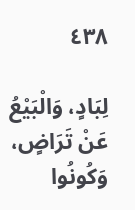٤٣٨

لِبَادٍ، وَالْبَيْعُ عَنْ تَرَاضٍ، وَكُونُوا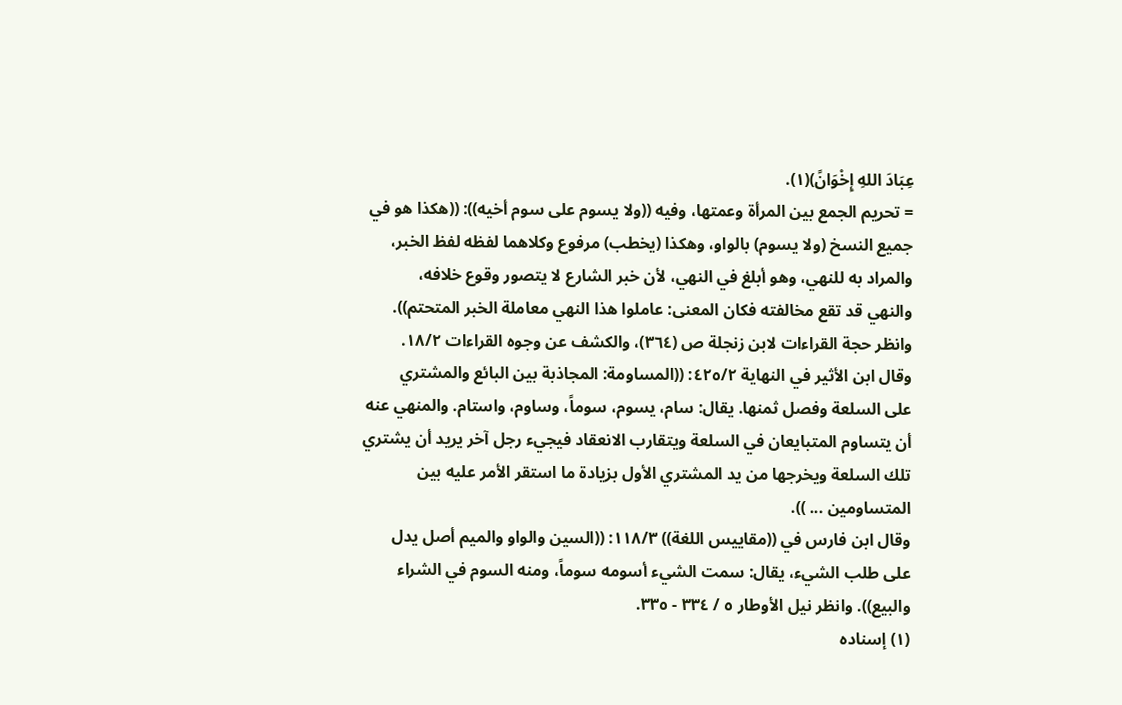عِبَادَ اللهِ إِخْوَانً)(١).
= تحريم الجمع بين المرأة وعمتها، وفيه ((ولا يسوم على سوم أخيه)): ((هكذا هو في
جميع النسخ (ولا يسوم) بالواو، وهكذا (يخطب) مرفوع وكلاهما لفظه لفظ الخبر،
والمراد به للنهي، وهو أبلغ في النهي، لأن خبر الشارع لا يتصور وقوع خلافه،
والنهي قد تقع مخالفته فكان المعنى: عاملوا هذا النهي معاملة الخبر المتحتم)).
وانظر حجة القراءات لابن زنجلة ص (٣٦٤)، والكشف عن وجوه القراءات ١٨/٢.
وقال ابن الأثير في النهاية ٤٢٥/٢: ((المساومة: المجاذبة بين البائع والمشتري
على السلعة وفصل ثمنها. يقال: سام، يسوم، سوماً، وساوم، واستام. والمنهي عنه
أن يتساوم المتبايعان في السلعة ويتقارب الانعقاد فيجيء رجل آخر يريد أن يشتري
تلك السلعة ويخرجها من يد المشتري الأول بزيادة ما استقر الأمر عليه بين
المتساومين ... )).
وقال ابن فارس في ((مقاييس اللغة)) ١١٨/٣: ((السين والواو والميم أصل يدل
على طلب الشيء، يقال: سمت الشيء أسومه سوماً، ومنه السوم في الشراء
والبيع)). وانظر نيل الأوطار ٥ / ٣٣٤ - ٣٣٥.
(١) إسناده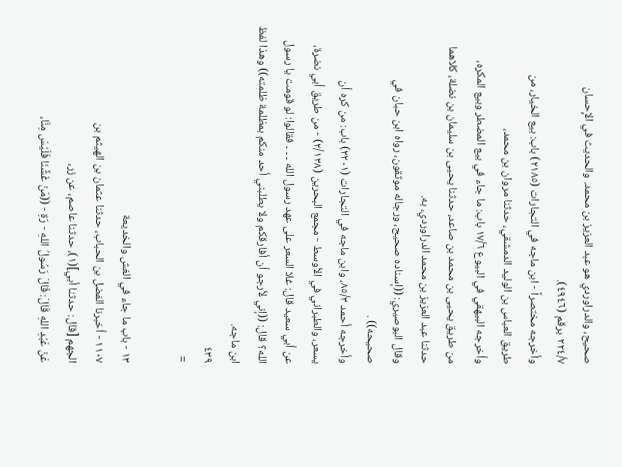صحيح، والدراوردي هو عبد العزيز بن محمد. والحديث في الإِحسان
٢٢٤/٧ برقم (٤٩٤٦).
وأخرجه مختصراً - ابن ماجه في التجارات (٢١٨٥) باب: بيع الخيار، من
طريق العباس بن الوليد الدمشقي، حدثنا مروان بن محمد،
وأخرجه البيهقي في البيوع ١٧/٦ باب: ما جاء في بيع المضطر وبيع المكره،
من طريق يحيى بن محمد بن صاعد، حدثنا يحيى بن سليمان بن نضلة، كلاهما
حدثنا عبد العزيز بن محمد الدراوردي، به.
وقال البوصيري: ((إسناده صحيح، ورجاله موثقون، رواه ابن حبان في
صحیحه)) .
وأخرجه أحمد ٨٥/٣، وابن ماجه في التجارات (٢٢٠١) باب: من كره أن
يسعر، والطبراني في الأوسط - مجمع البحرين (٢/١٣٨) - من طريق أبي نضرة،
عن أبي سعيد قال: غلا السعر على عهد رسول الله ۔ ۔ ۔ فقالوا: لو قومت یا رسول
الله؟ قال: ((إني لأرجو أن أفارقكم ولا يطلبني أحد منكم بمظلمة ظلمته)) وهذا لفظ
ابن ماجه.
٤٣٩
=

١٣ - باب ما جاء في الغش والخديعة
١١٠٧ - أخبرنا الفضل بن الحباب، حدثنا عثمان بن الهيثم بن
الجھم [قال: حدثنا أبي](١)، حدثنا عاصم، عن زر،
عَنْ عَبْدِ اللهِ قَالَ: قَالَ رَسُولُ اللهِ - رَةِ - ((مَنْ غَشَّنَا فَلَيْسَ مِنَّا،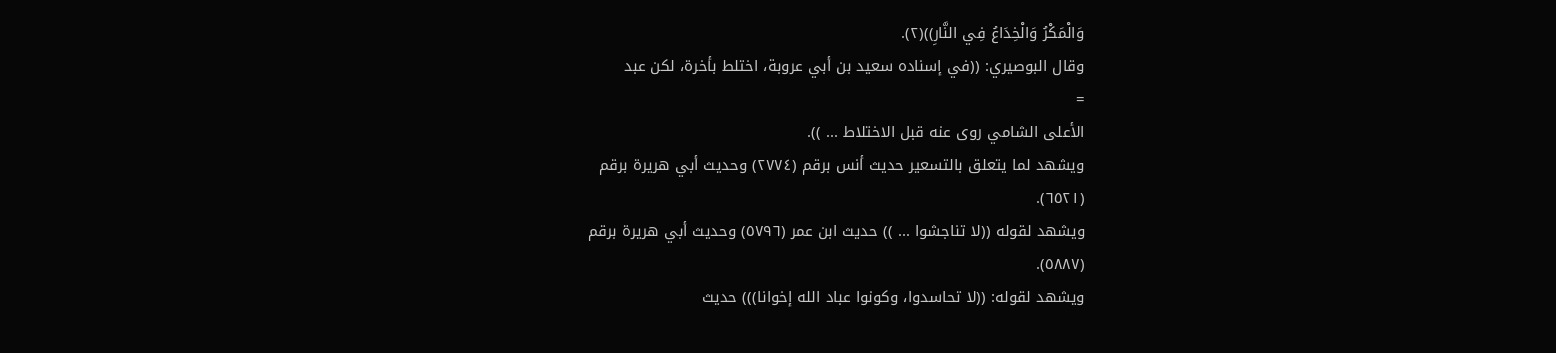وَالْمَكْرُ وَالْخِدَاعُ فِي النَّارِ))(٢).
وقال البوصيري: ((في إسناده سعيد بن أبي عروبة، اختلط بأخرة، لكن عبد
=
الأعلى الشامي روى عنه قبل الاختلاط ... )).
ويشهد لما يتعلق بالتسعير حديث أنس برقم (٢٧٧٤) وحديث أبي هريرة برقم
(٦٥٢١).
ويشهد لقوله ((لا تناجشوا ... )) حديث ابن عمر (٥٧٩٦) وحديث أبي هريرة برقم
(٥٨٨٧).
ويشهد لقوله: ((لا تحاسدوا، وكونوا عباد الله إخوانا))) حديث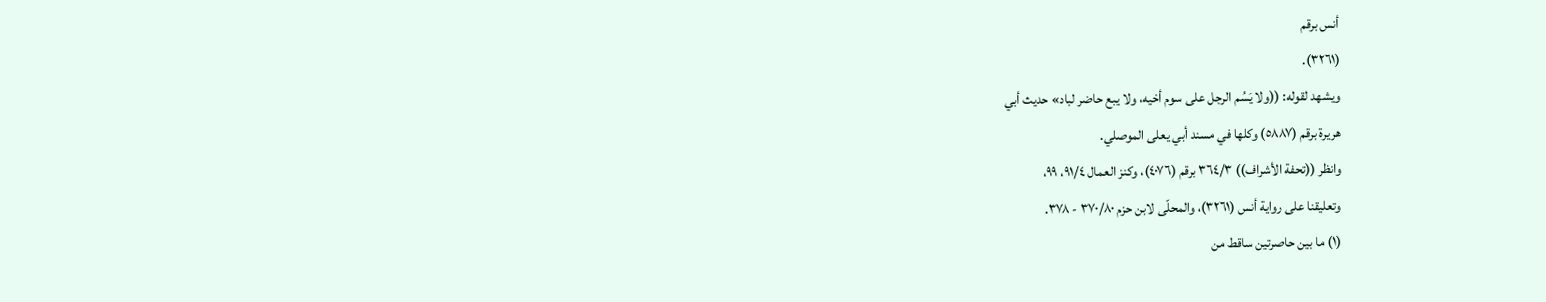أنس برقم
(٣٢٦١).
ويشهد لقوله: ((ولا يَسُم الرجل على سوم أخيه، ولا يبع حاضر لباد» حديث أبي
هريرة برقم (٥٨٨٧) وكلها في مسند أبي يعلى الموصلي.
وانظر ((تحفة الأشراف)) ٣٦٤/٣ برقم (٤٠٧٦)، وكنز العمال ٩١/٤، ٩٩،
وتعليقنا على رواية أنس (٣٢٦١)، والمحلّى لابن حزم ٣٧٠/٨٠ - ٣٧٨.
(١) ما بين حاصرتين ساقط من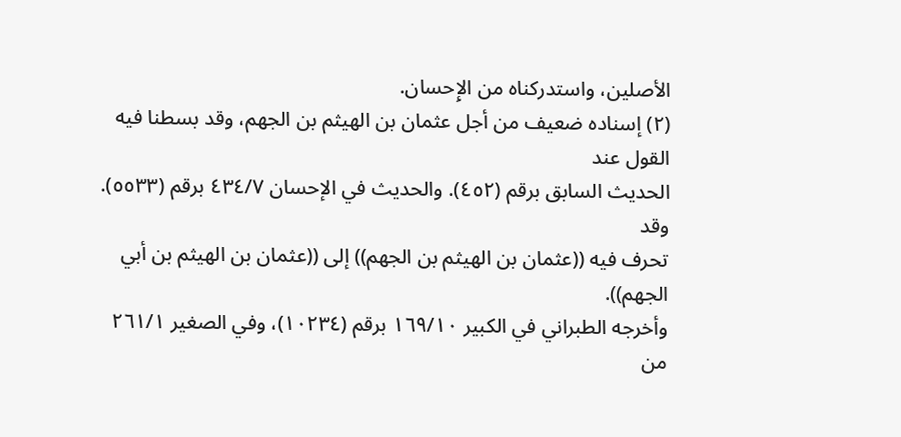الأصلين، واستدركناه من الإِحسان.
(٢) إسناده ضعيف من أجل عثمان بن الهيثم بن الجهم، وقد بسطنا فيه القول عند
الحديث السابق برقم (٤٥٢). والحديث في الإحسان ٤٣٤/٧ برقم (٥٥٣٣). وقد
تحرف فيه ((عثمان بن الهيثم بن الجهم)) إلى ((عثمان بن الهيثم بن أبي الجهم)).
وأخرجه الطبراني في الكبير ١٦٩/١٠ برقم (١٠٢٣٤)، وفي الصغير ٢٦١/١
من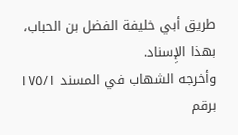طريق أبي خليفة الفضل بن الحباب، بهذا الإِسناد.
وأخرجه الشهاب في المسند ١٧٥/١ برقم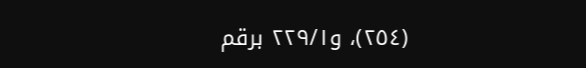(٢٥٤)، و٢٢٩/١ برقم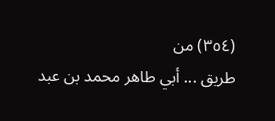(٣٥٤) من
طريق ... أبي طاهر محمد بن عبد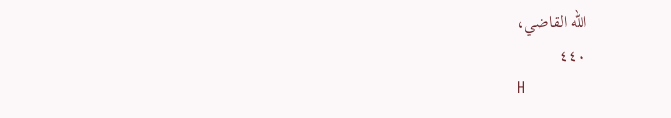الله القاضي،
٤٤٠
H